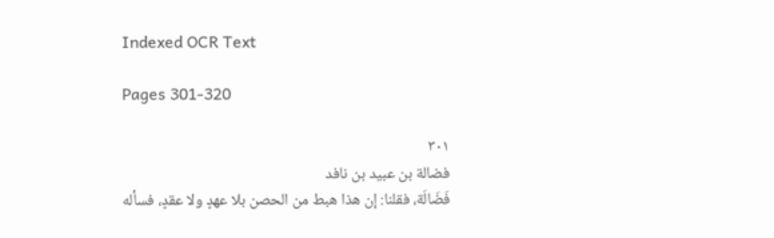Indexed OCR Text

Pages 301-320

٣٠١
فضالة بن عبيد بن نافد
فَضَالَة، فقلنا: إن هذا هبط من الحصن بلا عهدٍ ولا عقدٍ، فسأله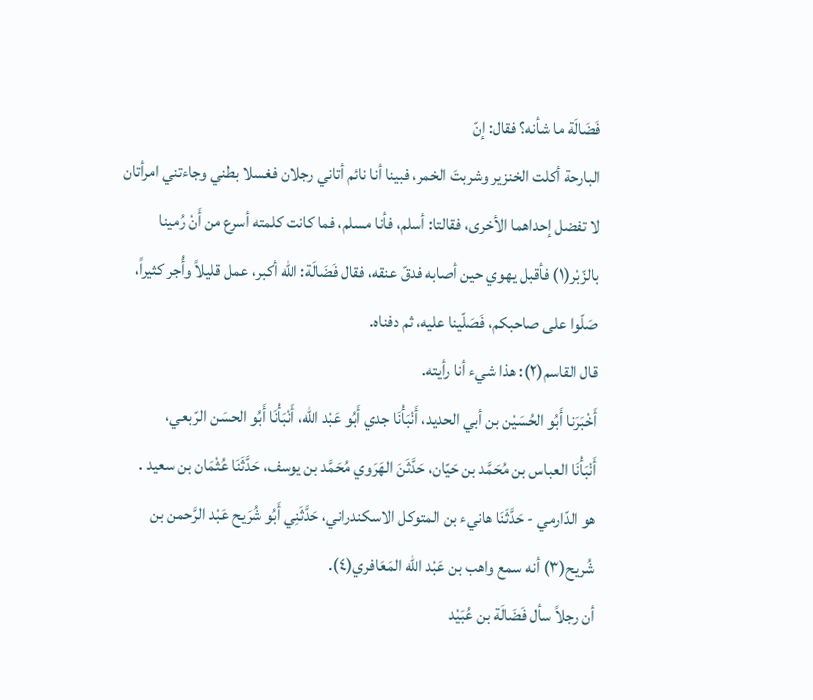فَضَالَة ما شأنه؟ فقال: إنّ
البارحة أكلت الخنزير وشربتَ الخمر، فبينا أنا نائم أتاني رجلان فغسلا بطني وجاءتني امرأتان
لا تفضل إحداهما الأخرى، فقالتا: أسلم، فأنا مسلم، فما كانت كلمته أسرع من أَنْ رُمينا
بالزّبْر(١) فأقبل يهوي حين أصابه فدقّ عنقه، فقال فَضَالَة: الله أكبر، عمل قليلاً وأُجر كثيراً،
صَلّوا علی صاحبكم، فَصَلّینا علیه، ثم دفناه.
قال القاسم(٢): هذا شيء أنا رأيته.
أَخْبَرَنا أَبُو الحُسَيْن بن أبي الحديد، أَنْبَأْنَا جدي أَبُو عَبْد اللّه، أَنْبَأْنَا أَبُو الحسَن الرّبعي،
أَنْبَأْنَا العباس بن مُحَمَّد بن حَيّان، حَدَّثَنَ الهَرَوي مُحَمَّد بن يوسف، حَدَّثَنَا عُثْمَان بن سعيد .
هو الدّارمي - حَدَّثَنَا هانيء بن المتوكل الاسكندراني، حَدَّثَنِي أَبُو شُرَيح عَبْد الرَّحمن بن
شُريح(٣) أنه سمع واهب بن عَبْد اللّه المَعَافري(٤).
أن رجلاً سأل فَضَالَة بن عُبَيْد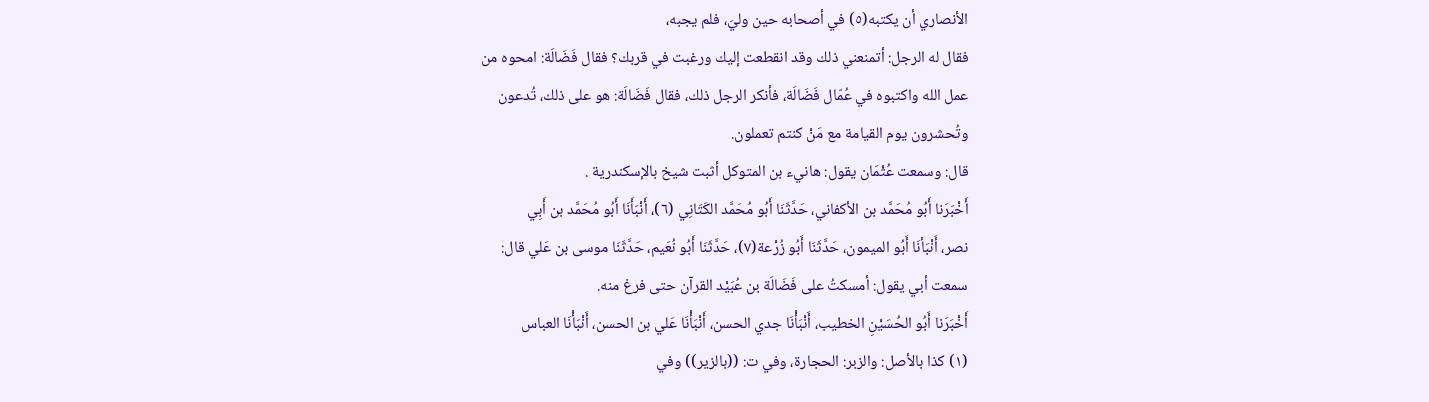الأنصاري أن يكتبه(٥) في أصحابه حين وليَ، فلم يجبه،
فقال له الرجل: أتمنعني ذلك وقد انقطعت إليك ورغبت في قربك؟ فقال فَضَالَة: امحوه من
عمل الله واكتبوه في عُمّال فَضَالَة، فأنكر الرجل ذلك، فقال فَضَالَة: هو على ذلك، تُدعون
وتُحشرون يوم القيامة مع مَنْ كنتم تعملون.
قال: وسمعت عُثْمَان يقول: هانيء بن المتوكل أثبت شيخ بالإسكندرية .
أَخْبَرَنا أَبُو مُحَمَّد بن الأكفاني، حَدَّثَنَا أَبُو مُحَمَّد الكَتَانِي (٦)، أَنْبَأَنَا أَبُو مُحَمَّد بن أَبِي
نصر، أَنْبَأنَا أَبُو الميمون، حَدَّثَنَا أَبُو زُرْعة(٧)، حَدَّثَنَا أَبُو نُعَيم، حَدَّثَنَا موسى بن عَلي قال:
سمعت أبي يقول: أمسكتُ على فَضَالَة بن عُبَيْد القرآن حتى فرغ منه.
أَخْبَرَنا أَبُو الحُسَيْنِ الخطيب، أَنْبَأْنَا جدي الحسن، أَنْبَأْنَا عَلي بن الحسن، أَنْبَأْنَا العباس
(١) كذا بالأصل: والزبر: الحجارة، وفي ت: ((بالزير)) وفي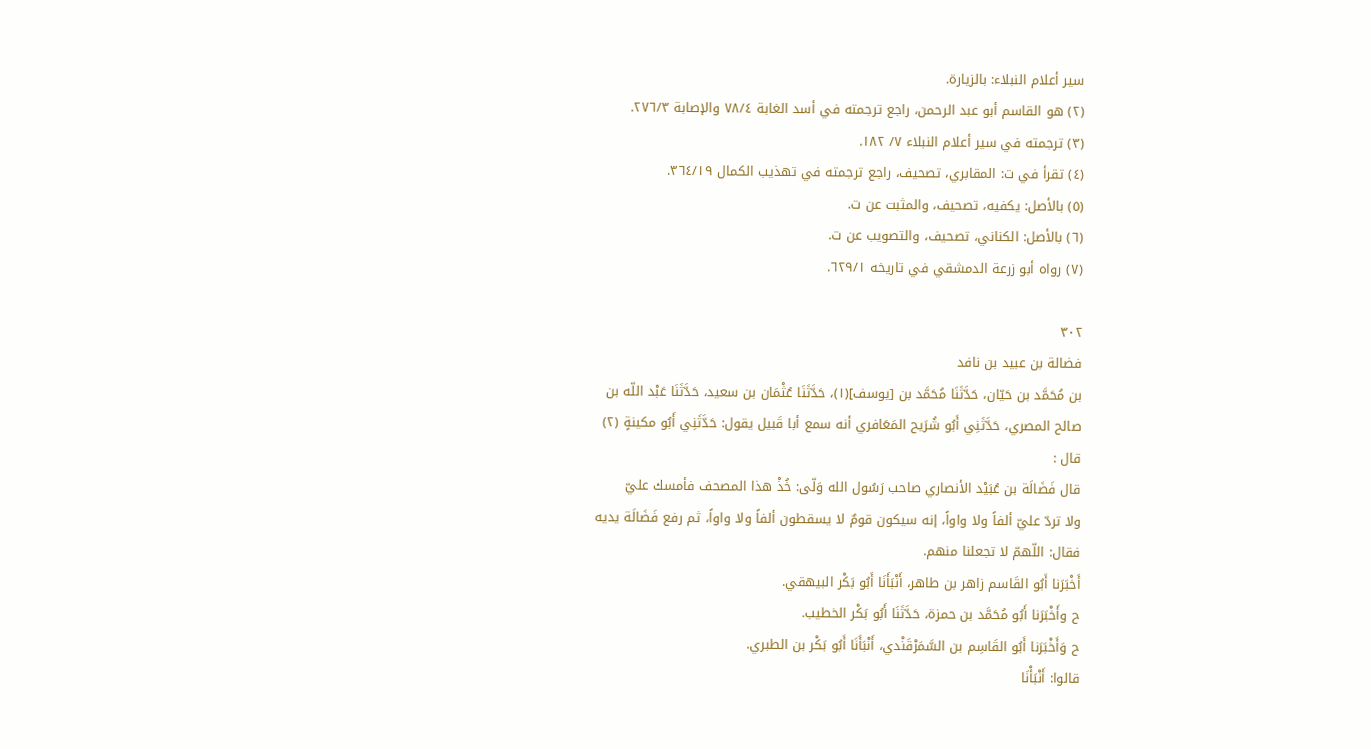سير أعلام النبلاء: بالزيارة.
(٢) هو القاسم أبو عبد الرحمن، راجع ترجمته في أسد الغابة ٧٨/٤ والإصابة ٢٧٦/٣.
(٣) ترجمته في سير أعلام النبلاء ٧/ ١٨٢.
(٤) تقرأ في ت: المقابري، تصحيف، راجع ترجمته في تهذيب الكمال ٣٦٤/١٩.
(٥) بالأصل: یکفیه، تصحیف، والمثبت عن ت.
(٦) بالأصل: الكناني، تصحيف، والتصويب عن ت.
(٧) رواه أبو زرعة الدمشقي في تاريخه ٦٢٩/١.

٣٠٢
فضالة بن عبيد بن نافد
بن مُحَمَّد بن حَيّان، حَدَّثَنَا مُحَمَّد بن [يوسف](١)، حَدَّثَنَا عُثْمَان بن سعيد، حَدَّثَنَا عَبْد اللّه بن
صالح المصري، حَدَّثَنِي أَبُو شُرَيح المَعَافري أنه سمع أبا قَبيل يقول: حَدَّثَنِي أَبُو مكينةٍ (٢)
قال :
قال فَضَالَة بن عُبَيْد الأنصاري صاحب رَسُول الله وَلّى: خُذْ هذا المصحف فأمسك عليّ
ولا تردّ عليّ ألفاً ولا واواً، إنه سيكون قومٌ لا يسقطون ألفاً ولا واواً، ثم رفع فَضَالَة يديه
فقال: اللّهمّ لا تجعلنا منهم.
أَخْبَرَنا أَبُو القَاسم زاهر بن طاهر، أَنْبَأَنَا أَبُو بَكْر البيهقي.
ح وأَخْبَرَنا أَبُو مُحَمَّد بن حمزة، حَدَّثَنَا أَبُو بَكْر الخطيب.
ح وَأَخْبَرَنا أَبُو القَاسِم بن السَّمَرْقَنْدي، أَنْبَأَنَا أَبُو بَكْر بن الطبري.
قالوا: أَنْبَأْنَا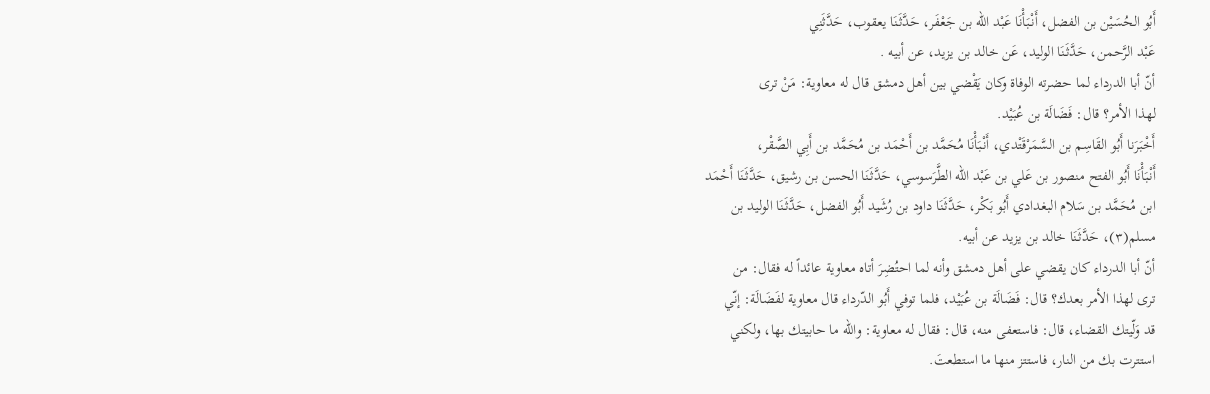أَبُو الحُسَيْن بن الفضل، أَنْبَأْنَا عَبْد اللّه بن جَعْفَر، حَدَّثَنَا يعقوب، حَدَّثَنِي
عَبْد الرَّحمن، حَدَّثَنَا الوليد، عَن خالد بن يزيد، عن أبيه .
أنّ أبا الدرداء لما حضرته الوفاة وكان يَقْضي بين أهل دمشق قال له معاوية: مَنْ ترى
لهذا الأمر؟ قال: فَضَالَة بن عُبَيْد.
أَخْبَرَنا أَبُو القَاسِم بن السَّمَرْقَتْدي، أَنْبَأْنَا مُحَمَّد بن أَحْمَد بن مُحَمَّد بن أَبِي الصَّقْر،
أَنْبَأْنَا أَبُو الفتح منصور بن عَلي بن عَبْد اللّه الطَّرَسوسي، حَدَّثَنَا الحسن بن رشيق، حَدَّثَنَا أَحْمَد
ابن مُحَمَّد بن سَلام البغدادي أَبُو بَكْر، حَدَّثَنَا داود بن رُشَيد أَبُو الفضل، حَدَّثَنَا الوليد بن
مسلم(٣)، حَدَّثَنَا خالد بن يزيد عن أبيه.
أنّ أبا الدرداء كان يقضي على أهل دمشق وأنه لما احتُضِرَ أتاه معاوية عائداً له فقال: من
ترى لهذا الأمر بعدك؟ قال: فَضَالَة بن عُبَيْد، فلما توفي أَبُو الدّرداء قال معاوية لفَضَالَة: إنّي
قد وَلّيتك القضاء، قال: فاستعفى منه، قال: فقال له معاوية: والله ما حابيتك بها، ولكني
استترت بك من النار، فاستتز منها ما استطعتَ.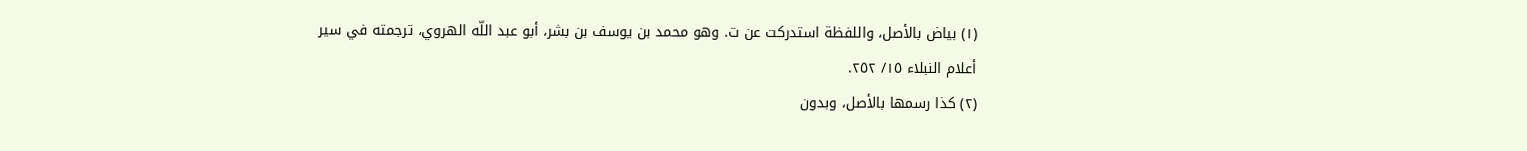(١) بياض بالأصل، واللفظة استدركت عن ت. وهو محمد بن يوسف بن بشر، أبو عبد اللّه الهروي، ترجمته في سير
أعلام النبلاء ١٥/ ٢٥٢.
(٢) كذا رسمها بالأصل، وبدون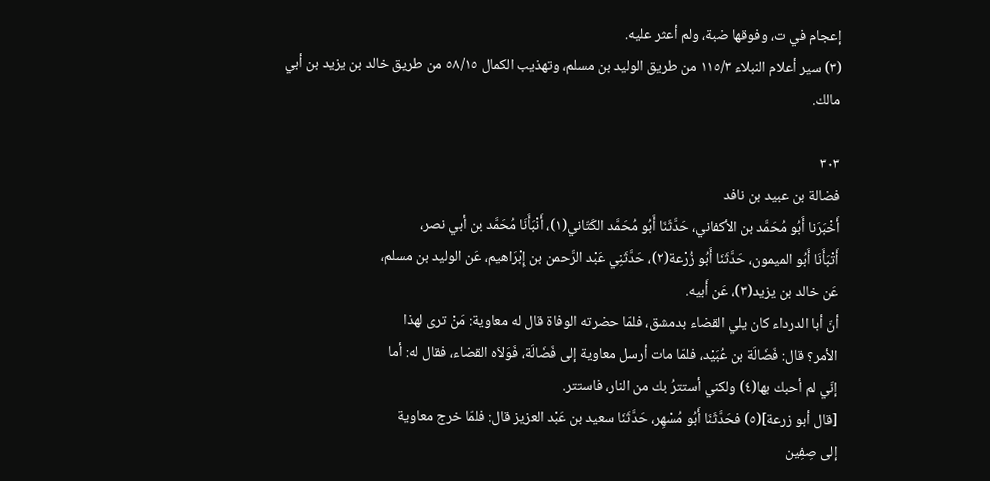إعجام في ت، وفوقها ضبة، ولم أعثر عليه.
(٣) سير أعلام النبلاء ١١٥/٣ من طريق الوليد بن مسلم، وتهذيب الكمال ٥٨/١٥ من طريق خالد بن يزيد بن أبي
مالك.

٣٠٣
فضالة بن عبيد بن نافد
أَخْبَرَنا أَبُو مُحَمَّد بن الأكفاني، حَدَّثَنَا أَبُو مُحَمَّد الكَتّاني(١)، أَنْبَأَنَا مُحَمَّد بن أبي نصر،
أَتْبَأَنَا أَبُو الميمون، حَدَّثَنَا أَبُو زُرْعة(٢)، حَدَّثَنِي عَبْد الرَّحمن بن إِبْرَاهيم، عَن الوليد بن مسلم،
عَن خالد بن يزيد(٣)، عَن أَبيه.
أنّ أبا الدرداء كان يلي القضاء بدمشق، فلمّا حضرته الوفاة قال له معاوية: مَنْ ترى لهذا
الأمر؟ قال: فَضَالَة بن عُبَيْد، فلمّا مات أرسل معاوية إلى فَضَالَة، فَوَلاَه القضاء، فقال له: أما
إنّي لم أحبك بها(٤) ولكني أستترُ بك من النار، فاستتر.
[قال أبو زرعة](٥) فحَدَّثَنَا أَبُو مُسْهِر، حَدَّثَنَا سعيد بن عَبْد العزيز قال: فلمّا خرج معاوية
إلى صِفِين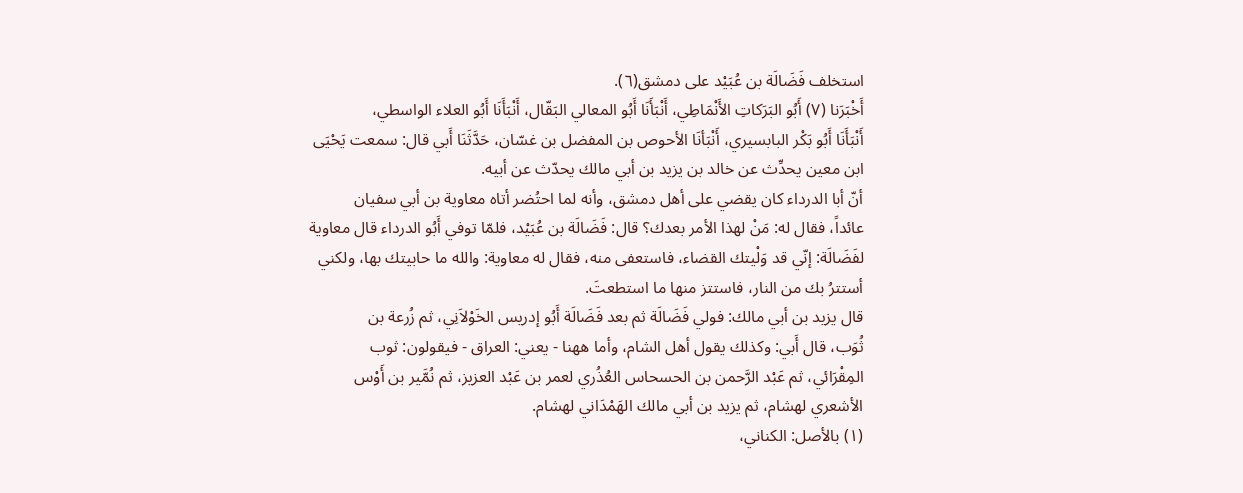استخلف فَضَالَة بن عُبَيْد على دمشق(٦).
أَخْبَرَنا (٧) أَبُو البَرَكاتِ الأَنْمَاطِي، أَنْبَأَنَا أَبُو المعالي البَقّال، أَنْبَأَنَا أَبُو العلاء الواسطي،
أَنْبَأَنَا أَبُو بَكْر البابسيري، أَنْبَأنَا الأحوص بن المفضل بن غسّان، حَدَّثَنَا أَبي قال: سمعت يَحْيَى
ابن معين يحدِّث عن خالد بن يزيد بن أبي مالك يحدّث عن أبيه.
أنّ أبا الدرداء كان يقضي على أهل دمشق، وأنه لما احتُضر أتاه معاوية بن أبي سفيان
عائداً، فقال له: مَنْ لهذا الأمر بعدك؟ قال: فَضَالَة بن عُبَيْد، فلمّا توفي أَبُو الدرداء قال معاوية
لفَضَالَة: إنّي قد وَلْيتك القضاء، فاستعفى منه، فقال له معاوية: والله ما حابيتك بها، ولكني
أستترُ بك من النار، فاستتز منها ما استطعتَ.
قال يزيد بن أبي مالك: فولي فَضَالَة ثم بعد فَضَالَة أَبُو إدريس الخَوْلاَنِي، ثم زُرعة بن
ثُوَب، قال أَبي: وكذلك يقول أهل الشام، وأما ههنا - يعني: العراق - فيقولون: ثوب
المِقْرَائي، ثم عَبْد الرَّحمن بن الحسحاس العُذُري لعمر بن عَبْد العزيز، ثم نُمَّير بن أَوْس
الأشعري لهشام، ثم يزيد بن أبي مالك الهَمْدَاني لهشام.
(١) بالأصل: الكناني،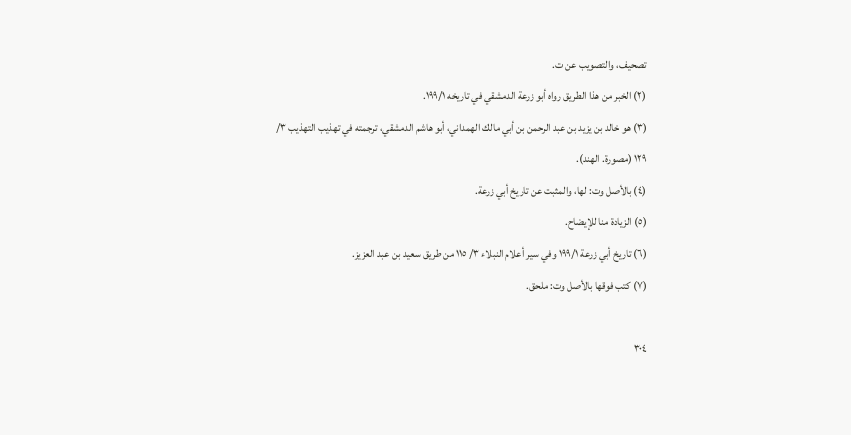تصحيف، والتصويب عن ت.
(٢) الخبر من هذا الطريق رواه أبو زرعة الدمشقي في تاريخه ١٩٩/١.
(٣) هو خالد بن يزيد بن عبد الرحمن بن أبي مالك الهمداني، أبو هاشم الدمشقي، ترجمته في تهذيب التهذيب ٣/
١٢٩ (مصورة. الهند).
(٤) بالأصل وت: لها، والمثبت عن تاريخ أبي زرعة.
(٥) الزيادة منا للإيضاح.
(٦) تاريخ أبي زرعة ١٩٩/١ وفي سير أعلام النبلاء ٣/ ١١٥ من طريق سعيد بن عبد العزيز.
(٧) كتب فوقها بالأصل وت: ملحق.

٣٠٤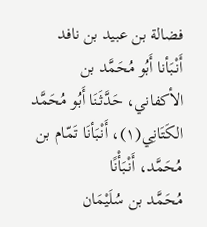فضالة بن عبيد بن نافد
أَنْبَأنا أَبُو مُحَمَّد بن الأكفاني، حَدَّثَنَا أَبُو مُحَمَّد الكَتَانِي(١)، أَنْبَأنَا تَمّام بن مُحَمَّد، أَنْبَأْنًا
مُحَمَّد بن سُلَيْمَان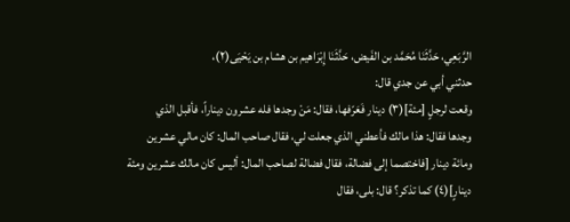الرَّبَعِي، حَدَّثَنَا مُحَمَّد بن الفَيض، حَدَّثَنَا إِبْرَاهيم بن هشام بن يَحْيَى(٢)،
حدثني أبي عن جدي قال:
وقعت لرجلٍ [مئة](٣) دينار فَعَرّفها، فقال: مَنْ وجدها فله عشرون ديناراً، فأقبل الذي
وجدها فقال: هذا مالك فأعطني الذي جعلت لي، فقال صاحب المال: كان مالي عشرين
ومائة دينار [فاختصما إلى فضالة، فقال فضالة لصاحب المال: أليس كان مالك عشرين ومئة
دينارٍ](٤) كما تذكر؟ قال: بلى، فقال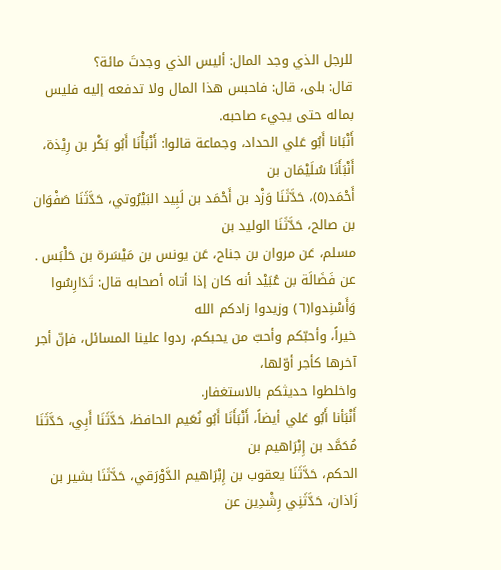للرجل الذي وجد المال: أليس الذي وجدتَ مائة؟
قال: بلى، قال: فاحبس هذا المال ولا تدفعه إليه فليس بماله حتى يجيء صاحبه.
أَنْبَانا أَبُو عَلي الحداد، وجماعة قالوا: أَنْبَأْنَا أَبُو بَكْر بن رِيْذة، أَنْبَأَنَا سُلَيْمَان بن
أَحْمَد(٥)، حَدَّثَنَا وَزْد بن أَحْمَد بن لَبِيد البَيْرُوتي، حَدَّثَنَا صَفْوَان بن صالح، حَدَّثَنَا الوليد بن
مسلم، عَن مروان بن جناح، عَن يونس بن مَيْسَرة بن حَلْبَس .
عن فَضَالَة بن عُبَيْد أنه كان إذا أتاه أصحابه قال: تَدَارِسُوا وَأَسْنِدوا(٦) وزيدوا زادكم الله
خيراً، وأحبّكم وأحبّ من يحبكم، ردوا علينا المسائل، فإنّ أجر آخرها كأجر أوّلها،
واخلطوا حديثكم بالاستغفار.
أَنْبَأنا أَبُو عَلي أيضاً، أَنْبَأَنَا أَبُو نُعَيم الحافظ، حَدَّثَنَا أَبِي، حَدَّثَنَا مُحَمَّد بن إِبْرَاهيم بن
الحكم، حَدَّثَنَا يعقوب بن إِبْرَاهيم الدَّوْرَقي، حَدَّثَنَا بشير بن زَاذان، حَدَّثَنِي رِشْدِين عن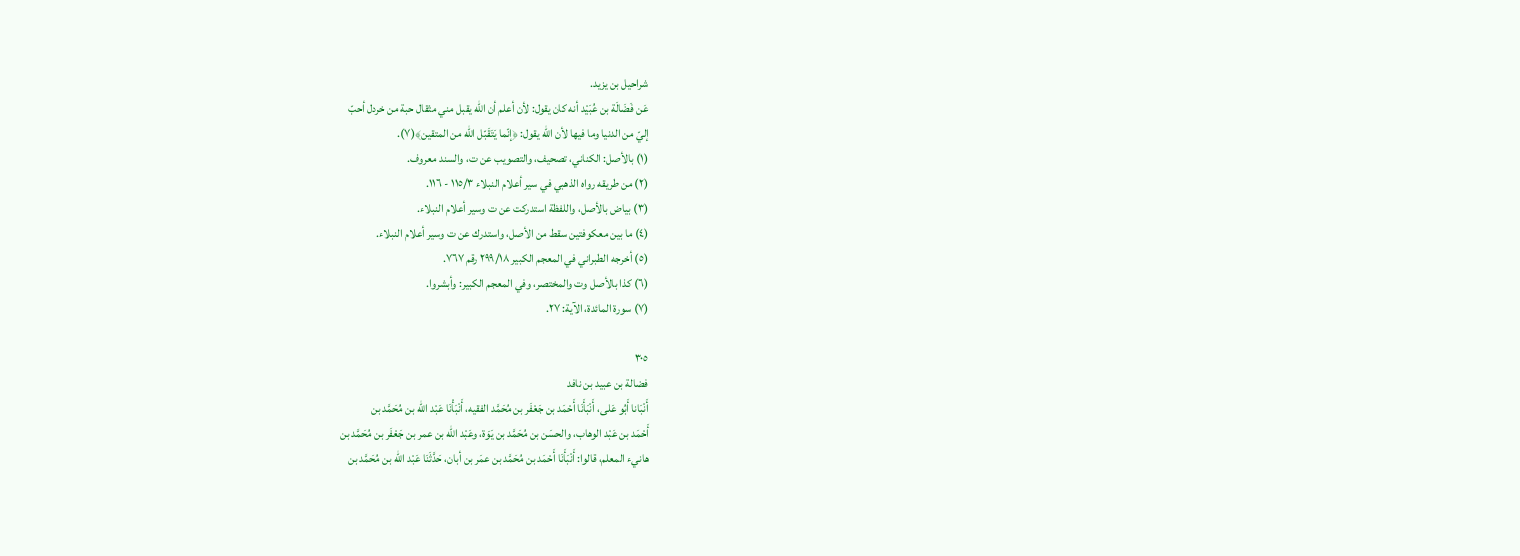شراحيل بن یزید.
عَن فَضَالَة بن عُبَيْد أنه كان يقول: لأن أعلم أن الله يقبل مني مثقال حبة من خردل أحبّ
إليّ من الدنيا وما فيها لأن الله يقول: ﴿إنّما يَتَقَبّل الله من المتقين﴾(٧).
(١) بالأصل: الكناني، تصحيف، والتصويب عن ت، والسند معروف.
(٢) من طريقه رواه الذهبي في سير أعلام النبلاء ١١٥/٣ - ١١٦.
(٣) بياض بالأصل، واللفظة استدركت عن ت وسير أعلام النبلاء.
(٤) ما بين معكوفتين سقط من الأصل، واستدرك عن ت وسير أعلام النبلاء.
(٥) أخرجه الطبراني في المعجم الكبير ٢٩٩/١٨ رقم ٧٦٧.
(٦) كذا بالأصل وت والمختصر، وفي المعجم الكبير: وأبشروا.
(٧) سورة المائدة، الآية: ٢٧.

٣٠٥
فضالة بن عبيد بن نافد
أَنْبَانا أَبُو عَلى، أَنْبَأَنَا أَحْمَد بن جَعْفَر بن مُحَمَّد الفقيه، أَنْبَأْنَا عَبْد اللّه بن مُحَمَّد بن
أَحْمَد بن عَبْد الوهاب، والحسَن بن مُحَمَّد بن يَوَة، وعَبْد اللّه بن عمر بن جَعْفَر بن مُحَمَّد بن
هانيء المعلم، قالوا: أَنْبَأَنَا أَحْمَد بن مُحَمَّد بن عمَر بن أبان، حَدَّثَنَا عَبْد اللّه بن مُحَمَّد بن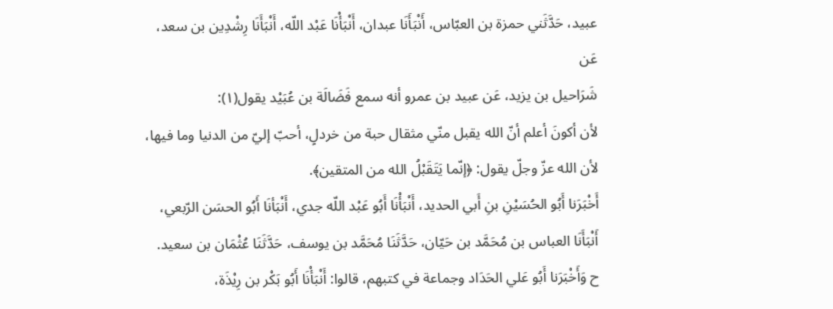عبيد، حَدَّثَني حمزة بن العبّاس، أَنْبَأَنَا عبدان، أَنْبَأْنَا عَبْد اللّه، أَنْبَأَنَا رِشْدِين بن سعد، عَن
شَرَاحيل بن يزيد، عَن عبيد بن عمرو أنه سمع فَضَالَة بن عُبَيْد يقول(١):
لأن أكونَ أعلم أنّ الله يقبل منّي مثقال حبة من خردلٍ، أحبّ إليّ من الدنيا وما فيها،
لأن الله عزّ وجلّ يقول: ﴿إنّما يَتَقَبْلُ الله من المتقين﴾.
أَخْبَرَنا أَبُو الحُسَيْنِ بنِ أَبي الحديد، أَنْبَأْنَا أَبُو عَبْد اللّه جدي، أَنْبَأنَا أَبُو الحسَن الرّبعي،
أَنْبَأَنَا العباس بن مُحَمَّد بن حَيّان، حَدَّثَنَا مُحَمَّد بن يوسف، حَدَّثَنَا عُثْمَان بن سعيد.
ح وَأَخْبَرَنا أَبُو عَلي الحَدَاد وجماعة في كتبهم، قالوا: أَنْبَأْنَا أَبُو بَكْر بن رِيْذَة،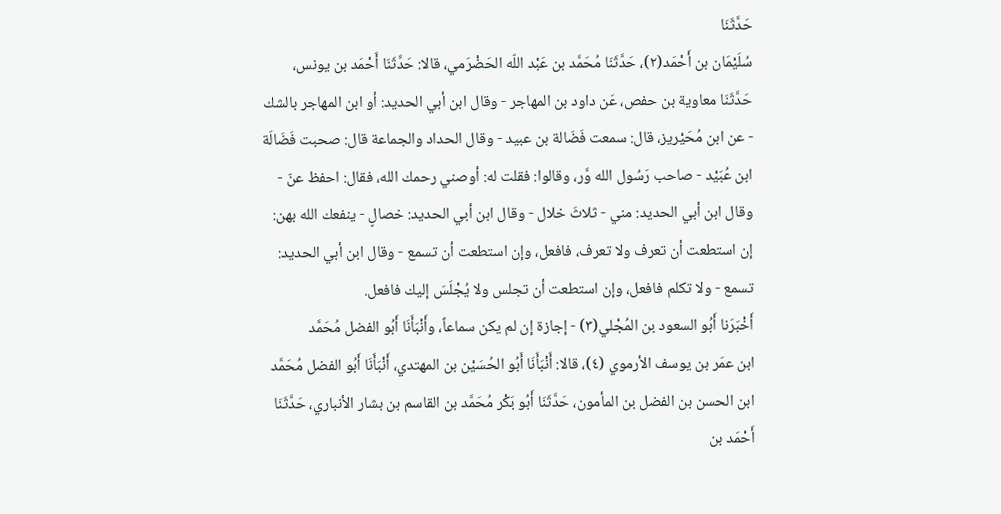حَدَّثَنَا
سُلَيْمَان بن أَحْمَد(٢)، حَدَّثَنَا مُحَمَّد بن عَبْد اللّه الحَضْرَمي، قالا: حَدَّثَنَا أَحْمَد بن يونس،
حَدَّثَنَا معاوية بن حفص، عَن داود بن المهاجر - وقال ابن أبي الحديد: أو ابن المهاجر بالشك
- عن ابن مُحَيْريز، قال: سمعت فَضَالة بن عبيد - وقال الحداد والجماعة قال: صحبت فَضَالَة
ابن عُبَيْد - صاحب رَسُول الله وَّر، وقالوا: فقلت له: أوصني رحمك الله، فقال: احفظ عنّ -
وقال ابن أبي الحديد: مني - ثلاثَ خلال - وقال ابن أبي الحديد: خصالٍ - ينفعك الله بهن:
إن استطعت أن تعرف ولا تعرف، فافعل، وإن استطعت أن تسمع - وقال ابن أبي الحديد:
تسمع - ولا تكلم فافعل، وإن استطعت أن تجلس ولا يُجْلَسَ إليك فافعل.
أَخْبَرَنا أَبُو السعود بن المُجْلي(٣) - إجازة إن لم يكن سماعاً، وأَنْبَأَنَا أَبُو الفضل مُحَمَّد
ابن عمَر بن يوسف الأرموي (٤)، قالا: أَنْبَأَنَا أَبُو الحُسَيْن بن المهتدي، أَنْبَأَنَا أَبُو الفضل مُحَمَّد
ابن الحسن بن الفضل بن المأمون، حَدَّثَنَا أَبُو بَكْر مُحَمَّد بن القاسم بن بشار الأنباري، حَدَّثَنَا
أَحْمَد بن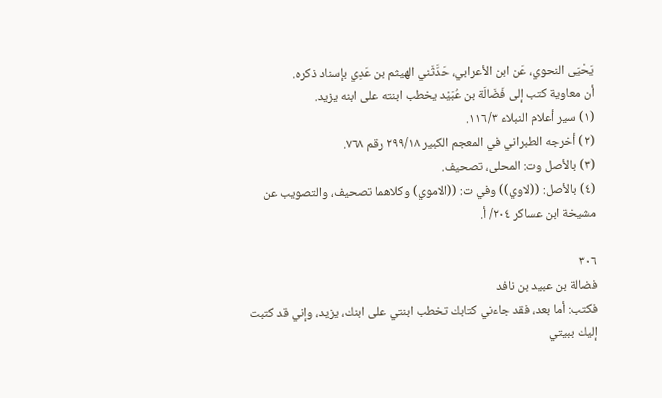يَحْيَى النحوي، عَن ابن الأعرابي، حَدَّثَني الهيثم بن عَدِي بإسناد ذكره.
أن معاوية كتب إلى فَضَالَة بن عُبَيْد یخطب ابنته على ابنه یزید.
(١) سير أعلام النبلاء ١١٦/٣.
(٢) أخرجه الطبراني في المعجم الكبير ٢٩٩/١٨ رقم ٧٦٨.
(٣) بالأصل وت: المحلى، تصحيف.
(٤) بالأصل: ((لاوي)) وفي ت: ((الاموي) وكلاهما تصحيف، والتصويب عن مشيخة ابن عساكر ٢٠٤/ أ.

٣٠٦
فضالة بن عبيد بن نافد
فكتب: أما بعد، فقد جاءني كتابك تخطب ابنتي على ابنك، يزيد، وإني قد كتبت
إليك ببيتي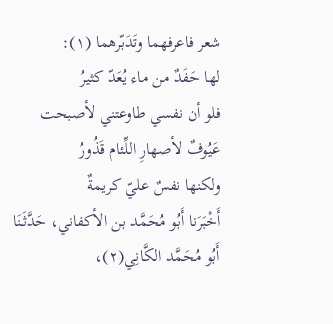شعر فاعرفهما وتَدَبّرهما (١):
لها حَفَدٌ من ماء يُعَدّ كثيرُ
فلو أن نفسي طاوعتني لأصبحت
عَيُوفٌ لأصهارِ اللِّئام قَذُورُ
ولكنها نفسٌ عليّ كريمةٌ
أَخْبَرَنا أَبُو مُحَمَّد بن الأكفاني، حَدَّثَنَا أَبُو مُحَمَّد الكَّانِي(٢)،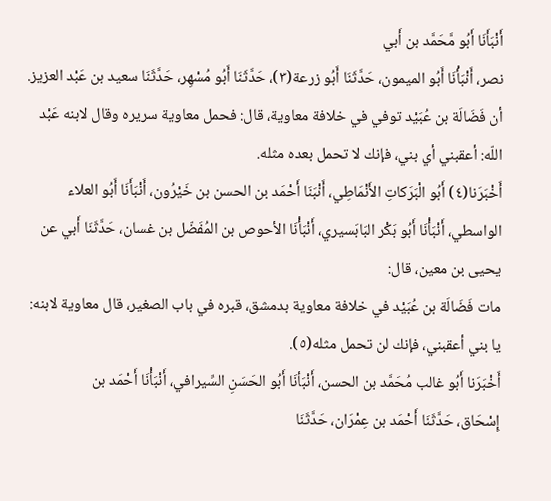أَنْبَأَنَا أَبُو مَّحَمَّد بن أَبي
نصر، أَنْبَأْنَا أَبُو الميمون، حَدَّثَنَا أَبُو زرعة(٣)، حَدَّثَنَا أَبُو مُسْهِر، حَدَّثَنَا سعيد بن عَبْد العزيز.
أن فَضَالَة بن عُبَيْد توفي في خلافة معاوية، قال: فحمل معاوية سريره وقال لابنه عَبْد
اللّه: أعقبني أي بني، فإنك لا تحمل بعده مثله.
أَخْبَرَنا(٤) أَبُو الْبَرَكاتِ الأَنْمَاطِي، أَنْبَنَا أَحْمَد بن الحسن بن خَيْرُون، أَنْبَأَنَا أَبُو العلاء
الواسطي، أَنْبَأْنَا أَبُو بَكْر البَابَسيري، أَنْبَأْنَا الأحوص بن المُفَضّل بن غسان، حَدَّثَنَا أَبي عن
يحيى بن معين، قال:
مات فَضَالَة بن عُبَيْد في خلافة معاوية بدمشق، قبره في باب الصغير، قال معاوية لابنه:
يا بني أعقبني، فإنك لن تحمل مثله(٥).
أَخْبَرَنا أَبُو غالب مُحَمَّد بن الحسن، أَنْبَأنَا أَبُو الحَسَنِ السِّيرافي، أَنْبَأْنَا أَحْمَد بن
إِسْحَاق، حَدَّثَنَا أَحْمَد بن عِمْرَان، حَدَّثَنَا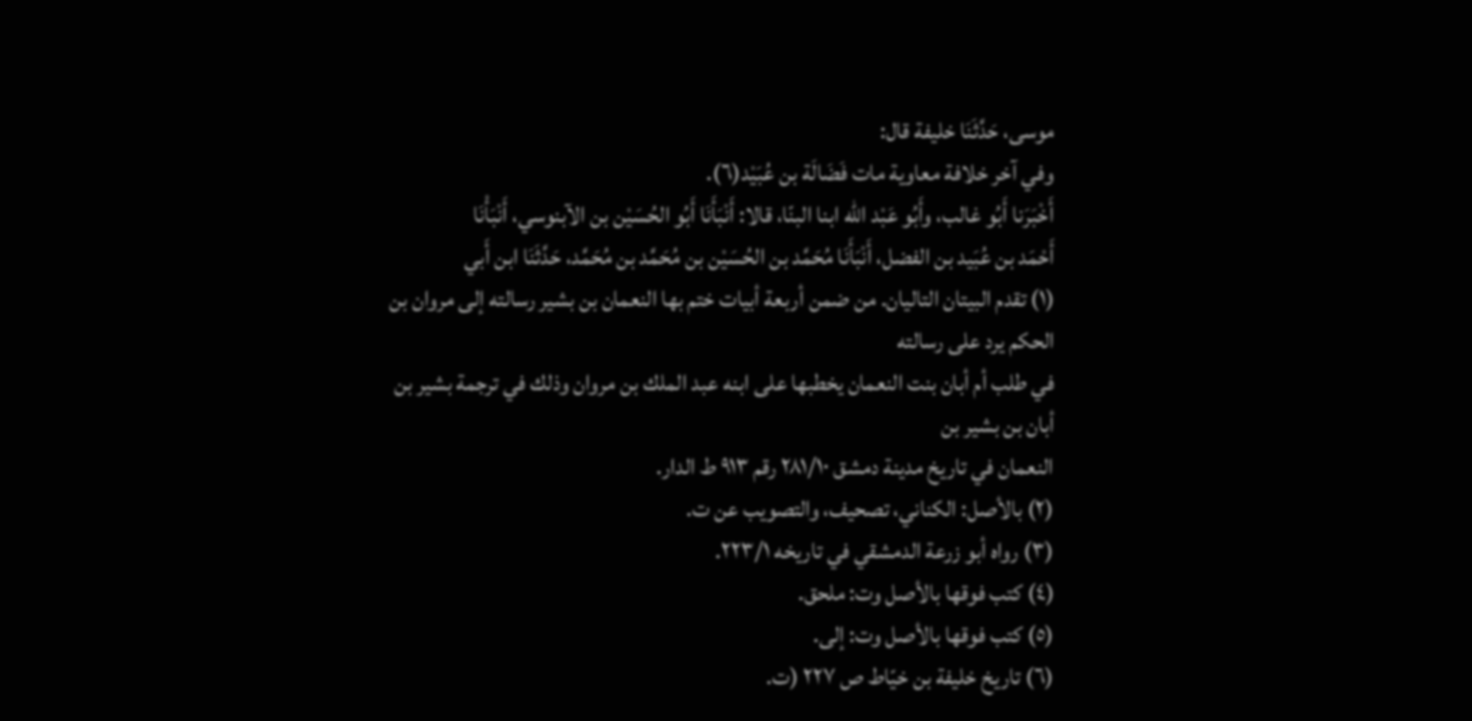موسى، حَدَّثَنَا خليفة قال:
وفي آخر خلافة معاوية مات فَضَالَة بن عُبَيْد(٦).
أَخْبَرَنا أَبُو غالب، وأَبُو عَبْد اللّه ابنا البنّا، قالا: أَنْبَأَنَا أَبُو الحُسَيْن بن الآبنوسي، أَنْبَأْنَا
أَحْمَد بن عُبَيد بن الفضل، أَنْبَأَنَا مُحَمَّد بن الحُسَيْن بن مُحَمَّد بن مُحَمَّد، حَدَّثَنَا ابن أَبي
(١) تقدم البيتان التاليان. من ضمن أربعة أبيات ختم بها النعمان بن بشير رسالته إلى مروان بن الحكم يرد على رسالته
في طلب أم أبان بنت النعمان يخطبها على ابنه عبد الملك بن مروان وذلك في ترجمة بشير بن أبان بن بشير بن
النعمان في تاريخ مدينة دمشق ٢٨١/١٠ رقم ٩١٣ ط الدار.
(٢) بالأصل: الكناني، تصحيف، والتصويب عن ت.
(٣) رواه أبو زرعة الدمشقي في تاريخه ٢٢٣/١.
(٤) كتب فوقها بالأصل وت: ملحق.
(٥) کتب فوقها بالأصل وت: إلى.
(٦) تاريخ خليفة بن خيّاط ص ٢٢٧ (ت.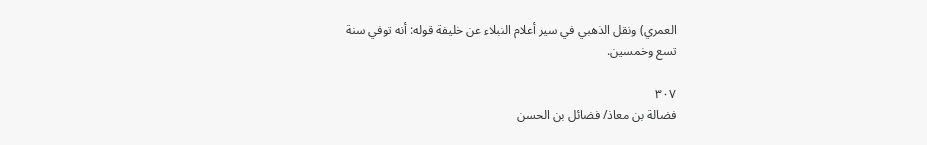العمري) ونقل الذهبي في سير أعلام النبلاء عن خليفة قوله: أنه توفي سنة
تسع وخمسين.

٣٠٧
فضالة بن معاذ/ فضائل بن الحسن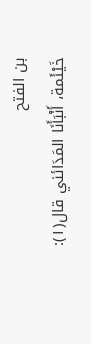بن الفتح
خَيْئَمة، أَنْبَأَنَا المَدَائني قال(١):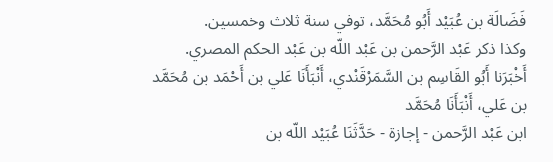فَضَالَة بن عُبَيْد أَبُو مُحَمَّد، توفي سنة ثلاث وخمسین.
وكذا ذكر عَبْد الرَّحمن بن عَبْد اللّه بن عَبْد الحكم المصري.
أَخْبَرَنا أَبُو القَاسِم بن السَّمَرْقَنْدي، أَنْبَأَنَا عَلي بن أَحْمَد بن مُحَمَّد بن عَلي، أَنْبَأَنَا مُحَمَّد
ابن عَبْد الرَّحمن - إجازة - حَدَّثَنَا عُبَيْد اللّه بن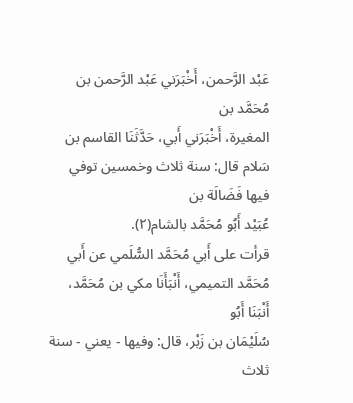عَبْد الرَّحمن، أَخْبَرَني عَبْد الرَّحمن بن مُحَمَّد بن
المغيرة، أَخْبَرَني أَبي، حَدَّثَنَا القاسم بن سَلام قال: سنة ثلاث وخمسين توفي فيها فَضَالَة بن
عُبَيْد أَبُو مُحَمَّد بالشام(٢).
قرأت على أَبي مُحَمَّد السُّلَمي عن أَبي مُحَمَّد التميمي، أَنْبَأَنَا مكي بن مُحَمَّد، أَنْبَنَا أَبُو
سُلَيْمَان بن زَبْر، قال: وفيها - يعني - سنة ثلاث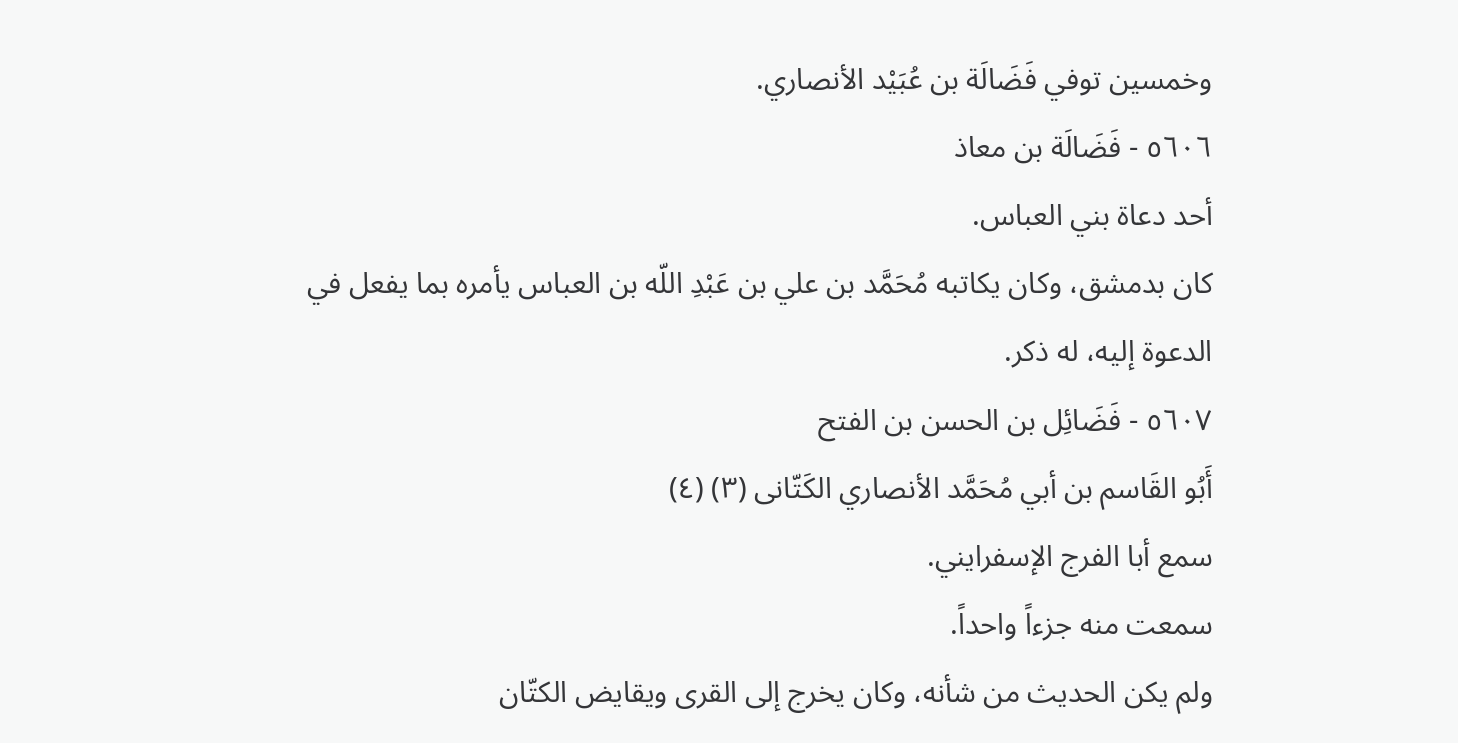وخمسين توفي فَضَالَة بن عُبَيْد الأنصاري.
٥٦٠٦ - فَضَالَة بن معاذ
أحد دعاة بني العباس.
كان بدمشق، وكان يكاتبه مُحَمَّد بن علي بن عَبْدِ اللّه بن العباس يأمره بما يفعل في
الدعوة إليه، له ذکر.
٥٦٠٧ - فَضَائِل بن الحسن بن الفتح
أَبُو القَاسم بن أبي مُحَمَّد الأنصاري الكَتّانى (٣) (٤)
سمع أبا الفرج الإسفرايني.
سمعت منه جزءاً واحداً.
ولم يكن الحديث من شأنه، وكان يخرج إلى القرى ويقايض الكتّان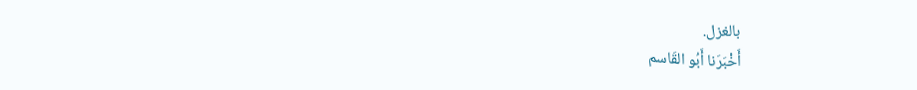بالغزل.
أَخْبَرَنا أَبُو القَاسم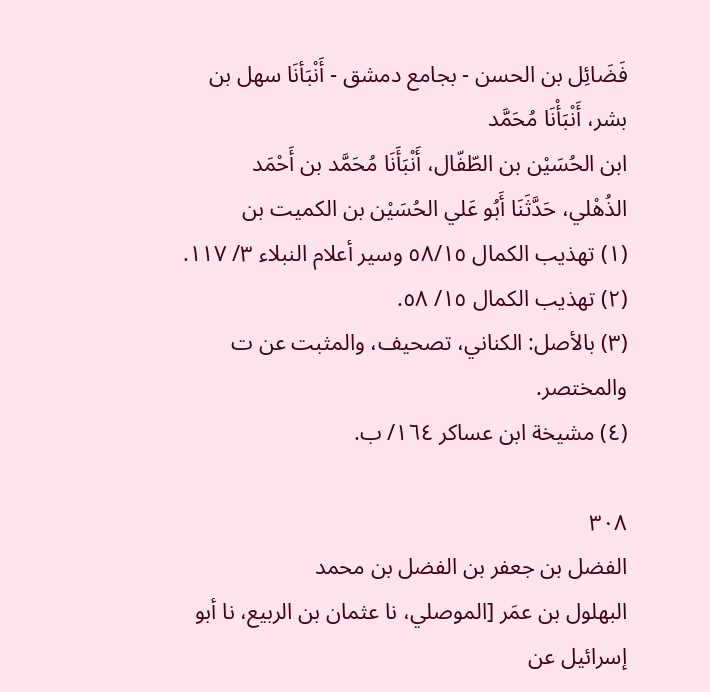فَضَائِل بن الحسن - بجامع دمشق - أَنْبَأنَا سهل بن بشر، أَنْبَأْنَا مُحَمَّد
ابن الحُسَيْن بن الطّفّال، أَنْبَأَنَا مُحَمَّد بن أَحْمَد الذُهْلي، حَدَّثَنَا أَبُو عَلي الحُسَيْن بن الكميت بن
(١) تهذيب الكمال ٥٨/١٥ وسير أعلام النبلاء ٣/ ١١٧.
(٢) تهذيب الكمال ١٥/ ٥٨.
(٣) بالأصل: الكناني، تصحيف، والمثبت عن ت والمختصر.
(٤) مشيخة ابن عساكر ١٦٤/ ب.

٣٠٨
الفضل بن جعفر بن الفضل بن محمد
البهلول بن عمَر [الموصلي، نا عثمان بن الربيع، نا أبو إسرائيل عن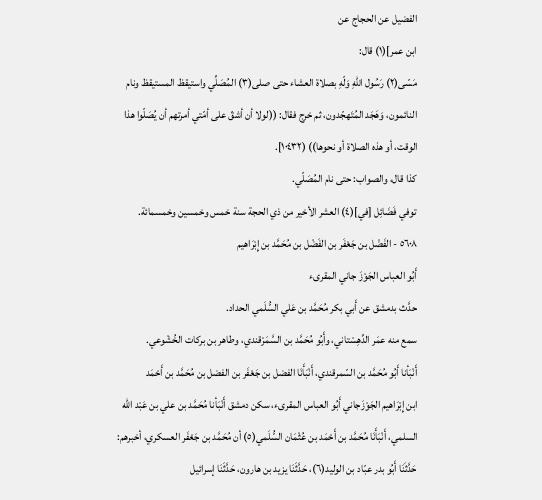الفضيل عن الحجاج عن
ابن عمر](١) قال:
مَسّى(٢) رَسُول اللهِ وَلّهِ بصلاة العشاء حتى صلى(٣) المُصَلِّي واستيقظ المستيقظ ونام
النائمون، وَهَجَد المُتَهجّدون، ثم خرج فقال: ((لولا أن أشقّ على أمّتي أمرتهم أن يُصَلّوا هذا
الوقت، أو هذه الصلاة أو نحوها)) (١٠٤٣٢].
كذا قال، والصواب: حتى نام المُصَلّي.
توفي فَضَائِل [في](٤) العشر الأخير من ذي الحجة سنة خمس وخمسين وخمسمائة.
٥٦٠٨ - الفَضْل بن جَعْفَر بن الفَضْل بن مُحَمَّد بن إِبْرَاهيم
أَبُو العباس الجَوْزَ جاني المقرىء
حدَّث بدمشق عن أَبي بكر مُحَمَّد بن عَلي السُّلَمي الحداد.
سمع منه عمَر الدِّهِسْتاني، وأَبُو مُحَمَّد بن السَّمَرْقندي، وطاهر بن بركات الخُشْوعي.
أَنْبَأنا أَبُو مُحَمَّد بن السّمرقندي، أَنْبَأَنَا الفضل بن جَعْفَر بن الفضل بن مُحَمَّد بن أَحْمَد
ابن إِبْرَاهيم الجَوْزَجاني أَبُو العباس المقرىء، سكن دمشق أَنْبَأنا مُحَمَّد بن علي بن عَبْد اللّه
السلمي، أَنْبَأَنَا مُحَمَّد بن أَحْمَد بن عُثْمَان السُّلَمي(٥) أن مُحَمَّد بن جَعْفَر العسكري، أخبرهم:
حَدَّثَنَا أَبُو بدر عبّاد بن الوليد(٦)، حَدَّثَنَا يزيد بن هارون، حَدَّثَنَا إسرائيل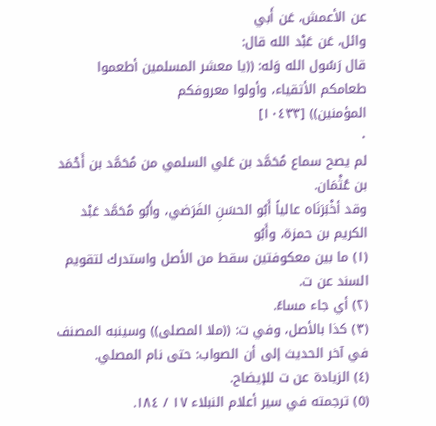عن الأعمش، عَن أَبي
وائل، عَن عَبْد الله قال:
قال رَسُول الله وَله: ((يا معشر المسلمين أطعموا طعامكم الأتقياء، وأولوا معروفكم
المؤمنين)) [١٠٤٣٣]
٠
لم يصح سماع مُحَمَّد بن عَلي السلمي من مُحَمَّد بن أَحْمَد بن عُثْمَان.
وقد أخْبَرَنَاه عالياً أَبُو الحسَنِ الفَرَضي، وأَبُو مُحَمَّد عَبْد الكريم بن حمزة، وأَبُو
(١) ما بين معكوفتين سقط من الأصل واستدرك لتقويم السند عن ت.
(٢) أي جاء مساءً.
(٣) كذا بالأصل، وفي ت: ((ملا المصلى)) وسينبه المصنف في آخر الحديث إلى أن الصواب: حتى نام المصلي.
(٤) الزيادة عن ت للإيضاح.
(٥) ترجمته في سير أعلام النبلاء ١٧ / ١٨٤.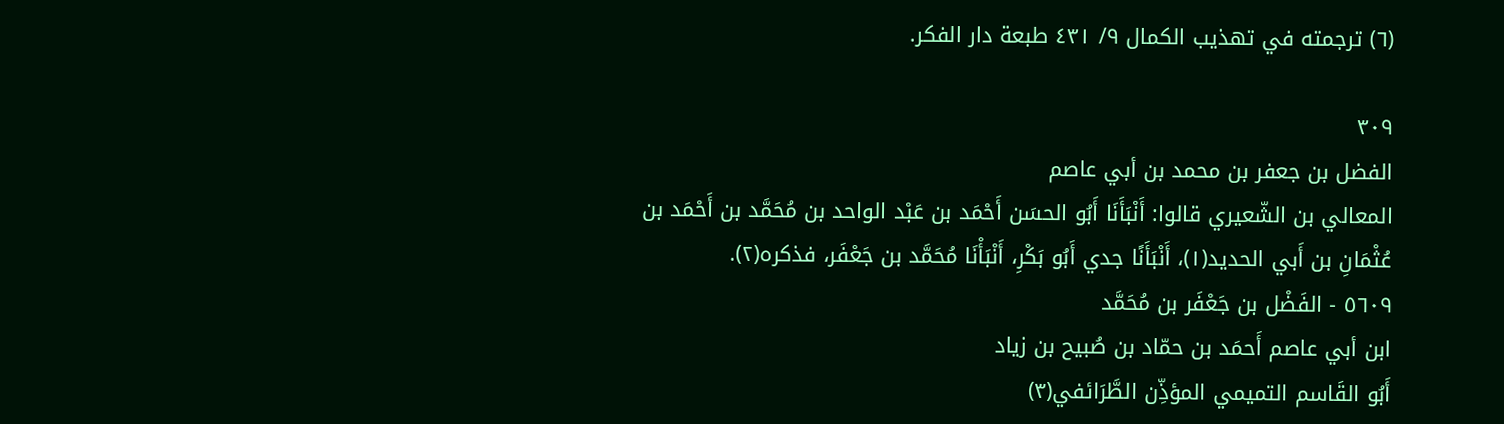(٦) ترجمته في تهذيب الكمال ٩/ ٤٣١ طبعة دار الفكر.

٣٠٩
الفضل بن جعفر بن محمد بن أبي عاصم
المعالي بن الشّعيري قالوا: أَنْبَأَنَا أَبُو الحسَن أَحْمَد بن عَبْد الواحد بن مُحَمَّد بن أَحْمَد بن
عُثْمَانِ بن أَبي الحديد(١)، أَنْبَأَنًا جدي أَبُو بَكْرِ، أَنْبَأْنَا مُحَمَّد بن جَعْفَر، فذكره(٢).
٥٦٠٩ - الفَضْل بن جَعْفَر بن مُحَمَّد
ابن أبي عاصم أَحمَد بن حمّاد بن صُبیح بن زياد
أَبُو القَاسم التميمي المؤذِّن الطَّرَائفي(٣)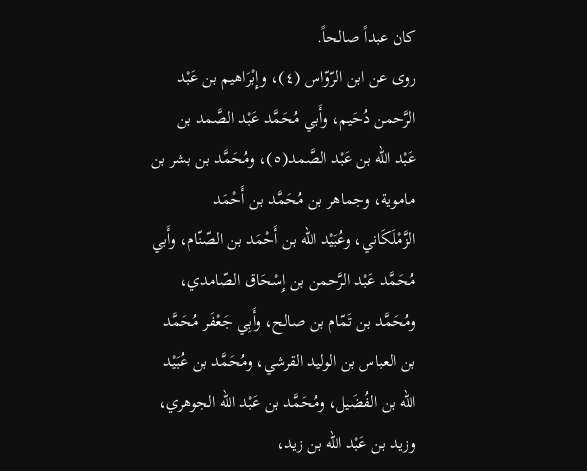كان عبداً صالحاً.
روى عن ابن الرّوّاس (٤)، وإِبْرَاهيم بن عَبْد الرَّحمن دُحَيم، وأَبي مُحَمَّد عَبْد الصَّمد بن
عَبْد اللّه بن عَبْد الصَّمد(٥)، ومُحَمَّد بن بشر بن ماموية، وجماهر بن مُحَمَّد بن أَحْمَد
الزَّمْلَكَاني، وعُبَيْد اللّه بن أَحْمَد بن الصّنّام، وأَبي مُحَمَّد عَبْد الرَّحمن بن إِسْحَاق الصّامدي،
ومُحَمَّد بن تَمّام بن صالح، وأَبِي جَعْفَر مُحَمَّد بن العباس بن الوليد القرشي، ومُحَمَّد بن عُبَيْد
اللّه بن الفُضَيل، ومُحَمَّد بن عَبْد اللّه الجوهري، وزيد بن عَبْد اللّه بن زيد،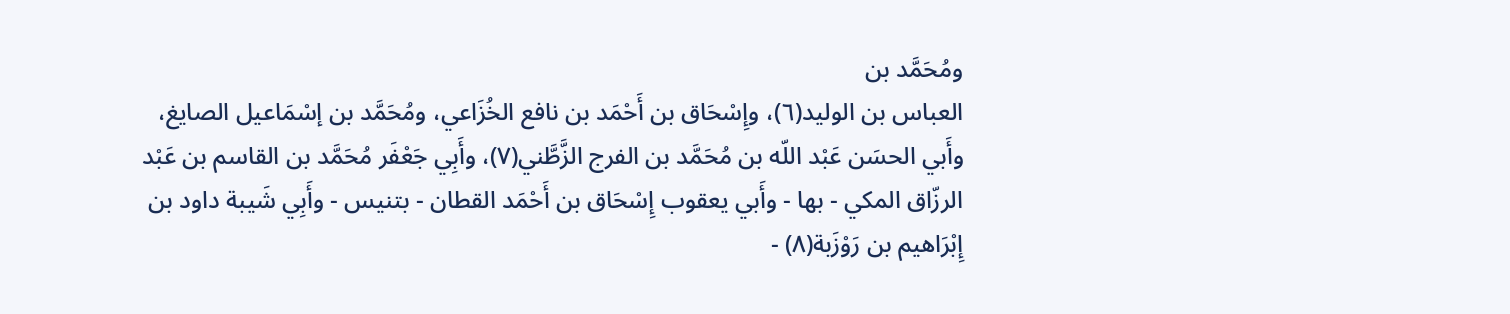ومُحَمَّد بن
العباس بن الوليد(٦)، وإِسْحَاق بن أَحْمَد بن نافع الخُزَاعي، ومُحَمَّد بن إسْمَاعيل الصايغ،
وأَبي الحسَن عَبْد اللّه بن مُحَمَّد بن الفرج الزَّطَّني(٧)، وأَبِي جَعْفَر مُحَمَّد بن القاسم بن عَبْد
الرزّاق المكي - بها - وأَبي يعقوب إِسْحَاق بن أَحْمَد القطان - بتنيس - وأَبِي شَيبة داود بن
إِبْرَاهيم بن رَوْزَبة(٨) -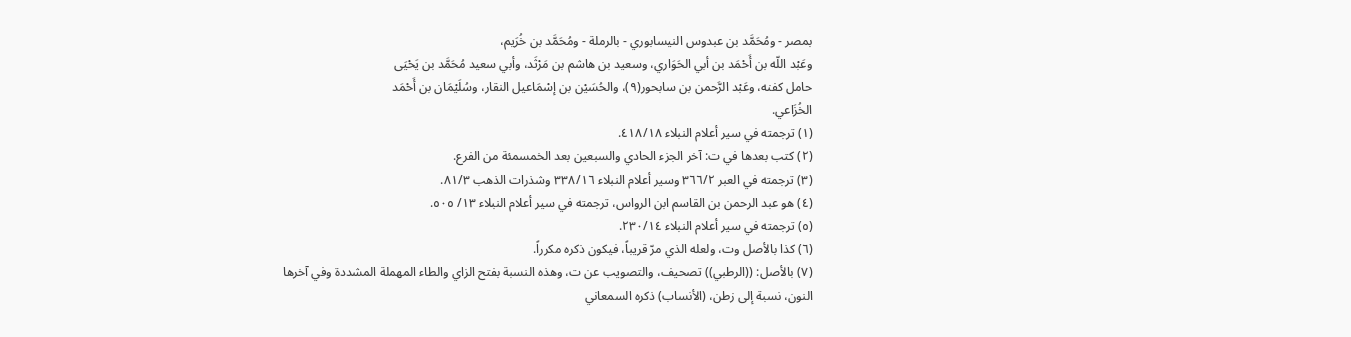بمصر - ومُحَمَّد بن عبدوس النيسابوري - بالرملة - ومُحَمَّد بن خُرَيم،
وعَبْد اللّه بن أَحْمَد بن أبي الحَوَاري، وسعيد بن هاشم بن مَرْثَد، وأبي سعيد مُحَمَّد بن يَحْيَى
حامل كفنه، وعَبْد الرَّحمن بن سابحور(٩)، والحُسَيْن بن إسْمَاعيل النقار، وسُلَيْمَان بن أَحْمَد
الخُزَاعي.
(١) ترجمته في سير أعلام النبلاء ٤١٨/١٨.
(٢) كتب بعدها في ت: آخر الجزء الحادي والسبعين بعد الخمسمئة من الفرع.
(٣) ترجمته في العبر ٣٦٦/٢ وسير أعلام النبلاء ٣٣٨/١٦ وشذرات الذهب ٨١/٣.
(٤) هو عبد الرحمن بن القاسم ابن الرواس، ترجمته في سير أعلام النبلاء ١٣/ ٥٠٥.
(٥) ترجمته في سير أعلام النبلاء ٢٣٠/١٤.
(٦) كذا بالأصل وت، ولعله الذي مرّ قريباً، فيكون ذكره مكرراً.
(٧) بالأصل: ((الرطبي)) تصحيف، والتصويب عن ت، وهذه النسبة بفتح الزاي والطاء المهملة المشددة وفي آخرها
النون، نسبة إلى زطن، (الأنساب) ذكره السمعاني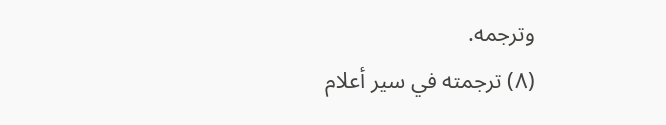وترجمه.
(٨) ترجمته في سير أعلام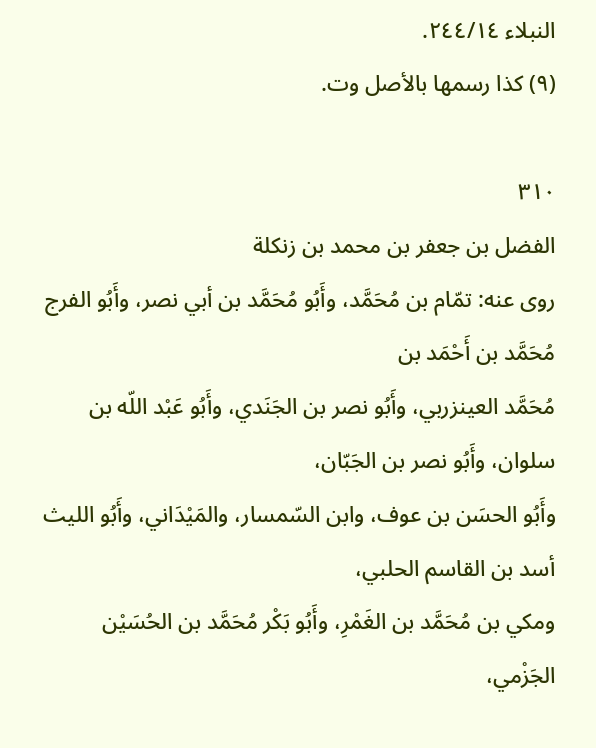النبلاء ٢٤٤/١٤.
(٩) كذا رسمها بالأصل وت.

٣١٠
الفضل بن جعفر بن محمد بن زنكلة
روى عنه: تمّام بن مُحَمَّد، وأَبُو مُحَمَّد بن أبي نصر، وأَبُو الفرج مُحَمَّد بن أَحْمَد بن
مُحَمَّد العينزربي، وأَبُو نصر بن الجَنَدي، وأَبُو عَبْد اللّه بن سلوان، وأَبُو نصر بن الجَبّان،
وأَبُو الحسَن بن عوف، وابن السّمسار، والمَيْدَاني، وأَبُو الليث أسد بن القاسم الحلبي،
ومكي بن مُحَمَّد بن الغَمْرِ، وأَبُو بَكْر مُحَمَّد بن الحُسَيْن الجَزْمي،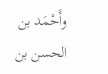وأَحْمَد بن الحسن بن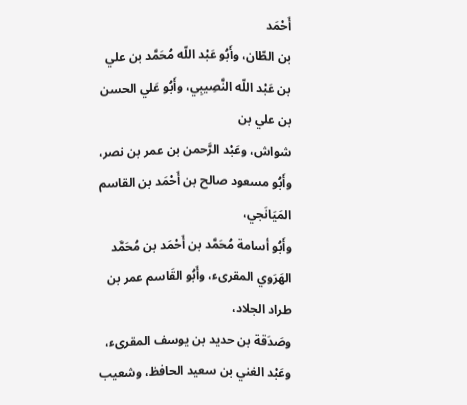أَحْمَد
بن الطّان، وأَبُو عَبْد اللّه مُحَمَّد بن علي بن عَبْد اللّه النَّصِيبِي، وأَبُو عَلي الحسن بن علي بن
شواش، وعَبْد الرَّحمن بن عمر بن نصر، وأَبُو مسعود صالح بن أَحْمَد بن القاسم المَيَانَجي،
وأَبُو أسامة مُحَمَّد بن أَحْمَد بن مُحَمَّد الهَرَوي المقرىء، وأَبُو القَاسم عمر بن طراد الجلاد،
وصَدَقة بن حديد بن يوسف المقرىء، وعَبْد الغني بن سعيد الحافظ، وشعيب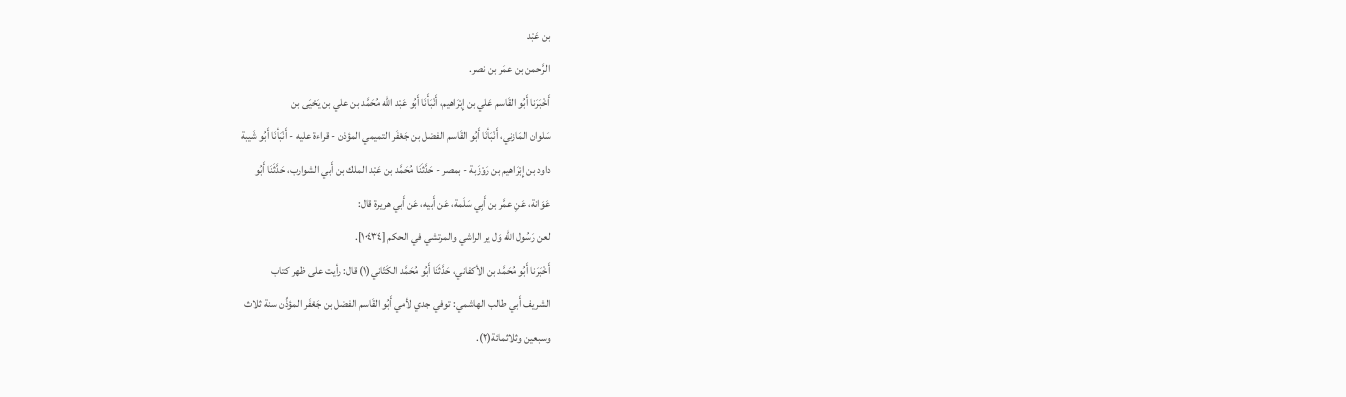بن عَبْد
الرَّحمن بن عمَر بن نصر.
أَخْبَرَنا أَبُو القَاسم عَلي بن إِبْرَاهيم، أَنْبَأَنَا أَبُو عَبْد اللّه مُحَمَّد بن علي بن يَحْيَى بن
سَلوان المَازني، أَنْبَأنَا أَبُو القَاسم الفضل بن جَعْفَر التميمي المؤذن - قراءة عليه - أَنْبَأنَا أَبُو شَيبة
داود بن إِبْرَاهيم بن رَوْزَبة - بمصر - حَدَّثَنَا مُحَمَّد بن عَبْد الملك بن أَبي الشوارب، حَدَّثَنَا أَبُو
عَوَانة، عَنِ عمَّر بن أَبِي سَلَمة، عَن أَبيه، عَن أَبي هريرة قال:
لعن رَسُول الله وَل ير الراشي والمرتشي في الحكم [١٠٤٣٤].
أَخْبَرَنا أَبُو مُحَمَّد بن الأكفاني، حَدَّثَنَا أَبُو مُحَمَّد الكَتّاني(١) قال: رأيت على ظهر كتاب
الشريف أَبي طالب الهاشمي: توفي جدي لأمي أَبُو القَاسم الفضل بن جَعْفَر المؤذِّن سنة ثلاث
وسبعين وثلاثمائة(٢).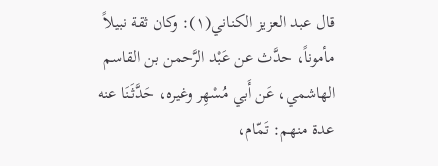قال عبد العزيز الكناني(١): وكان ثقة نبيلاً مأموناً، حدَّث عن عَبْد الرَّحمن بن القاسم
الهاشمي، عَن أَبي مُسْهِر وغيره، حَدَّثَنَا عنه عدة منهم: تَمّام،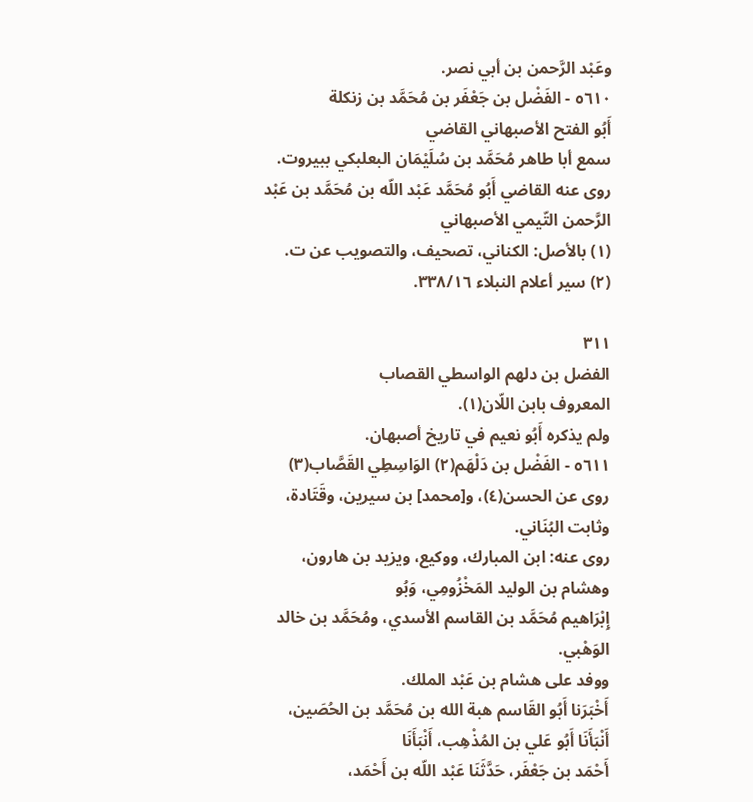وعَبْد الرَّحمن بن أبي نصر.
٥٦١٠ - الفَضْل بن جَعْفَر بن مُحَمَّد بن زنكلة
أَبُو الفتح الأصبهاني القاضي
سمع أبا طاهر مُحَمَّد بن سُلَيْمَان البعلبكي ببيروت.
روى عنه القاضي أَبُو مُحَمَّد عَبْد اللّه بن مُحَمَّد بن عَبْد الرَّحمن التّيمي الأصبهاني
(١) بالأصل: الكناني، تصحيف، والتصويب عن ت.
(٢) سير أعلام النبلاء ٣٣٨/١٦.

٣١١
الفضل بن دلهم الواسطي القصاب
المعروف بابن اللّان(١).
ولم يذكره أَبُو نعيم في تاريخ أصبهان.
٥٦١١ - الفَضْل بن دَلْهَم(٢) الوَاسِطِي القَصَّاب(٣)
روى عن الحسن(٤)، و[محمد] بن سيرين، وقَتَادة، وثابت البُنَاني.
روى عنه: ابن المبارك، ووكيع، ويزيد بن هارون، وهشام بن الوليد المَخْزُومِي، وَبُو
إِبْرَاهيم مُحَمَّد بن القاسم الأسدي، ومُحَمَّد بن خالد الوَهْبي.
ووفد علی هشام بن عَبْد الملك.
أَخْبَرَنا أَبُو القَاسم هبة الله بن مُحَمَّد بن الحُصَين، أَنْبَأَنَا أَبُو عَلي بن المُذْهِب، أَنْبَأَنَا
أَحْمَد بن جَعْفَر، حَدَّثَنَا عَبْد اللّه بن أَحْمَد،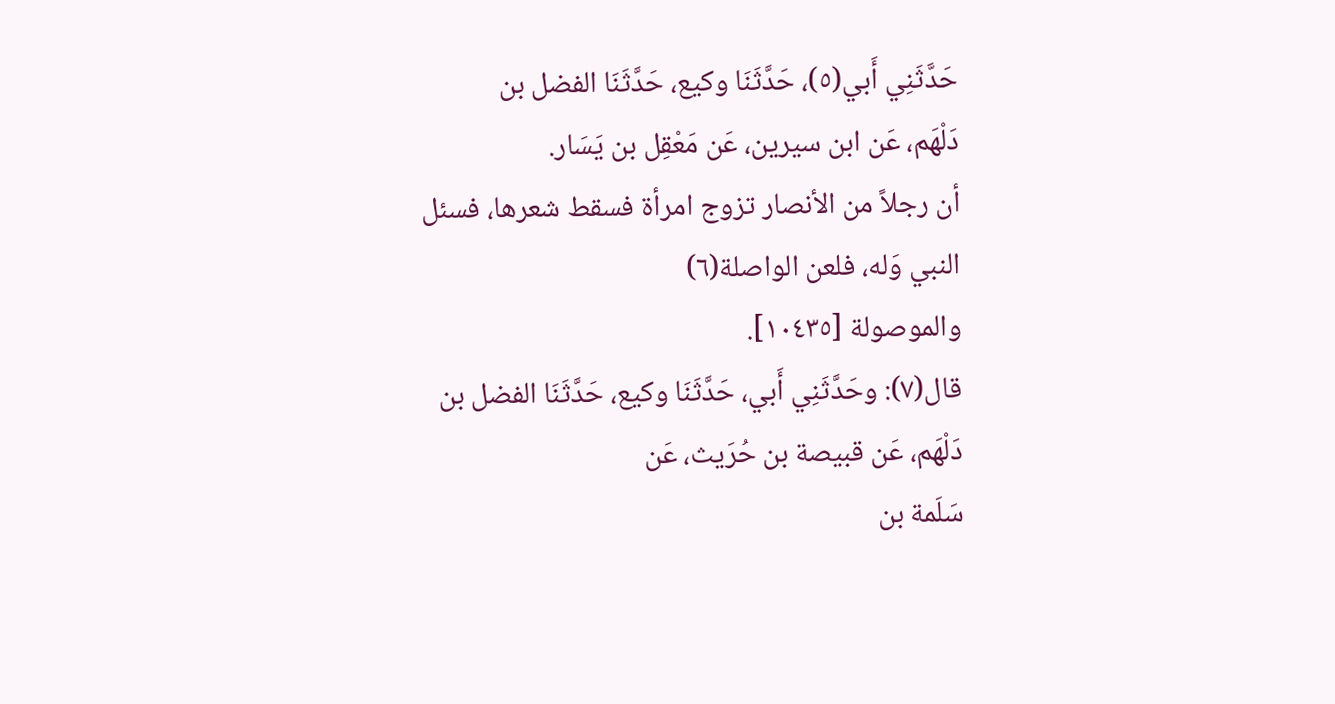حَدَّثَنِي أَبي(٥)، حَدَّثَنَا وكيع، حَدَّثَنَا الفضل بن
دَلْهَم، عَن ابن سيرين، عَن مَعْقِل بن يَسَار.
أن رجلاً من الأنصار تزوج امرأة فسقط شعرها، فسئل النبي وَله، فلعن الواصلة(٦)
والموصولة [١٠٤٣٥].
قال(٧): وحَدَّثَنِي أَبي، حَدَّثَنَا وكيع، حَدَّثَنَا الفضل بن دَلْهَم، عَن قبيصة بن حُرَیث، عَن
سَلَمة بن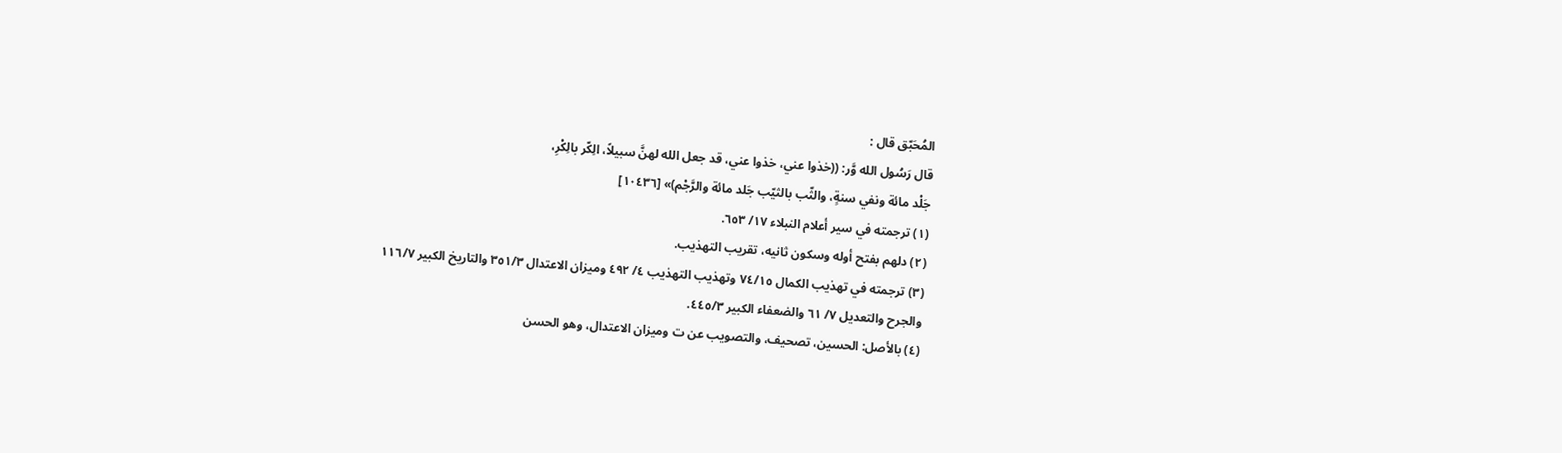المُحَبّق قال :
قال رَسُول الله وَّر: ((خذوا عني، خذوا عني، قد جعل الله لهنَّ سبيلاً، الِكّر بالِكْرِ،
جَلْد مائة ونفي سنةٍ، والثّب بالثيّب جَلد مائة والرَّجْم)» [١٠٤٣٦]
(١) ترجمته في سير أعلام النبلاء ١٧/ ٦٥٣.
(٢) دلهم بفتح أوله وسكون ثانيه، تقريب التهذيب.
(٣) ترجمته في تهذيب الكمال ٧٤/١٥ وتهذيب التهذيب ٤/ ٤٩٢ وميزان الاعتدال ٣٥١/٣ والتاريخ الكبير ١١٦/٧
والجرح والتعديل ٧/ ٦١ والضعفاء الكبير ٤٤٥/٣.
(٤) بالأصل: الحسين، تصحيف، والتصويب عن ت وميزان الاعتدال، وهو الحسن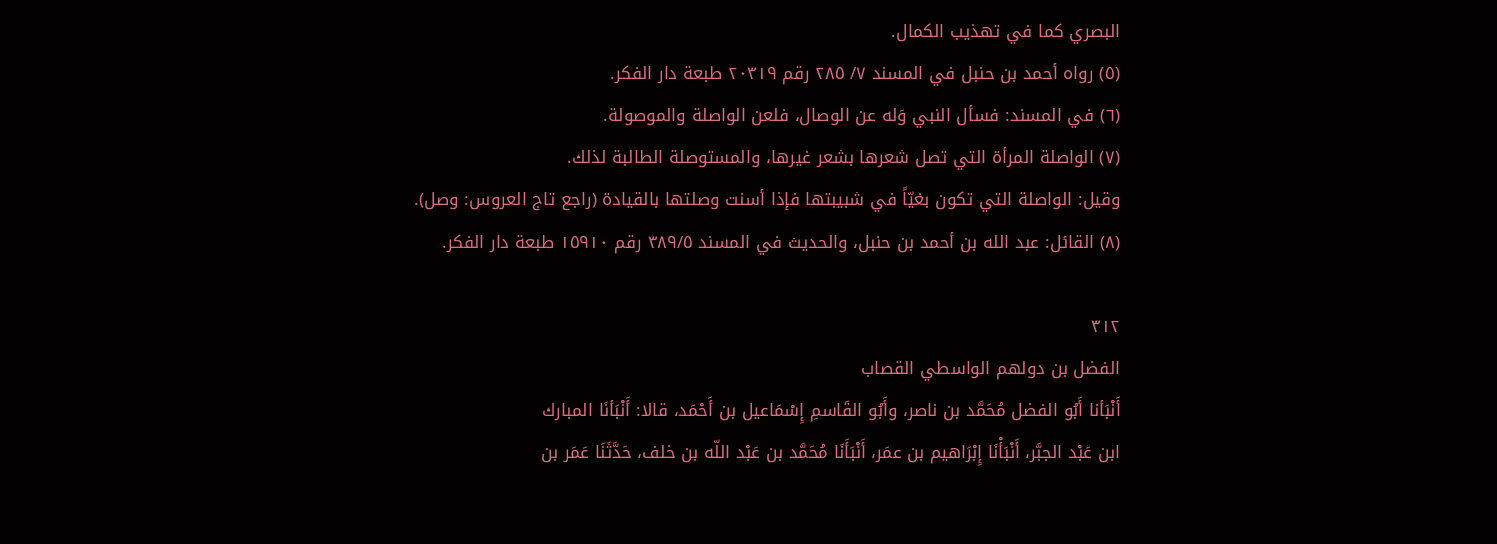البصري كما في تهذيب الكمال.
(٥) رواه أحمد بن حنبل في المسند ٧/ ٢٨٥ رقم ٢٠٣١٩ طبعة دار الفكر.
(٦) في المسند: فسأل النبي وَله عن الوصال، فلعن الواصلة والموصولة.
(٧) الواصلة المرأة التي تصل شعرها بشعر غيرها، والمستوصلة الطالبة لذلك.
وقيل: الواصلة التي تكون بغيّاً في شبيبتها فإذا أسنت وصلتها بالقيادة (راجع تاج العروس: وصل).
(٨) القائل: عبد الله بن أحمد بن حنبل، والحديث في المسند ٣٨٩/٥ رقم ١٥٩١٠ طبعة دار الفكر.

٣١٢
الفضل بن دولهم الواسطي القصاب
أَنْبَأنا أَبُو الفضل مُحَمَّد بن ناصر، وأَبُو القَاسمِ إِسْمَاعيل بن أَحْمَد، قالا: أَنْبَأنَا المبارك
ابن عَبْد الجبَّر، أَنْبَأْنَا إِبْرَاهيم بن عمَر، أَنْبَأَنَا مُحَمَّد بن عَبْد اللّه بن خلف، حَدَّثَنَا عَمَر بن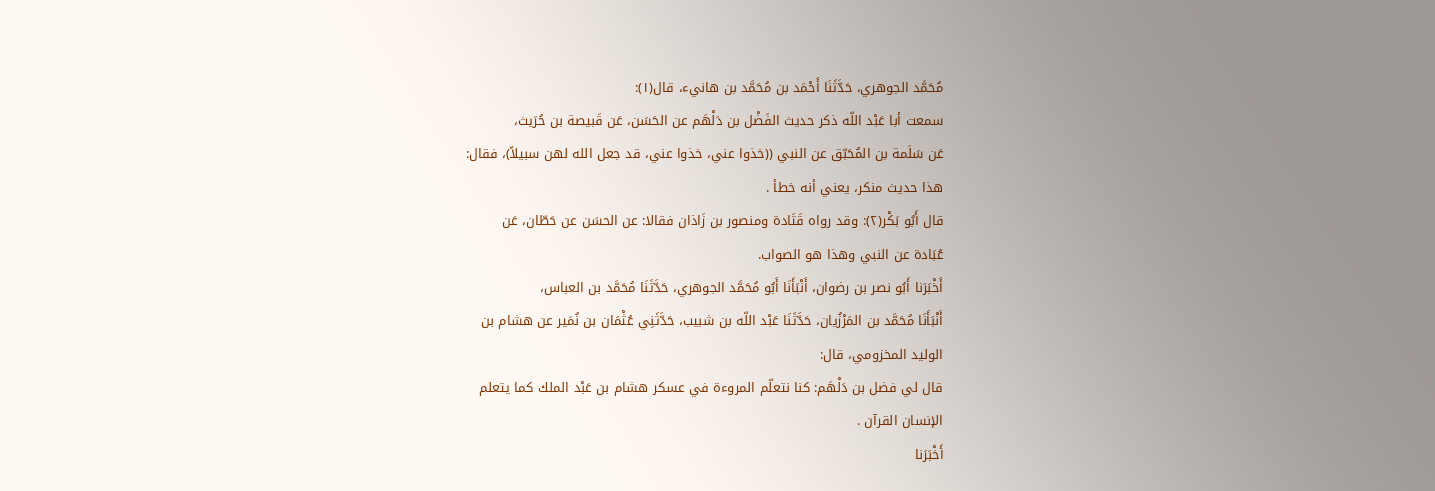مُحَمَّد الجوهري، حَدَّثَنَا أَحْمَد بن مُحَمَّد بن هانيء، قال(١):
سمعت أبا عَبْد اللّه ذكر حديث الفَضْل بن دَلْهَم عن الحَسَن، عَن قَبيصة بن حُرَیث،
عَن سَلَمة بن المُحَبّق عن النبي ((خذوا عني، خذوا عني، قد جعل الله لهن سبيلاً)، فقال:
هذا حديث منكر، يعني أنه خطأ .
قال أَبُو بَكْر(٢): وقد رواه قَتَادة ومنصور بن زَاذان فقالا: عن الحسَن عن حَطّان، عَن
عُبَادة عن النبي وهذا هو الصواب.
أَخْبَرَنا أَبُو نصر بن رضوان، أَنْبَأَنَا أَبُو مُحَمَّد الجوهري، حَدَّثَنَا مُحَمَّد بن العباس،
أَنْبَأَنَا مُحَمَّد بن المَرْزُيان، حَدَّثَنَا عَبْد اللّه بن شبيب، حَدَّثَنِي عُثْمَان بن نُمَير عن هشام بن
الوليد المخزومي، قال:
قال لي فضل بن دَلْهَم: كنا نتعلّم المروءة في عسكر هشام بن عَبْد الملك كما يتعلم
الإنسان القرآن .
أَخْبَرَنا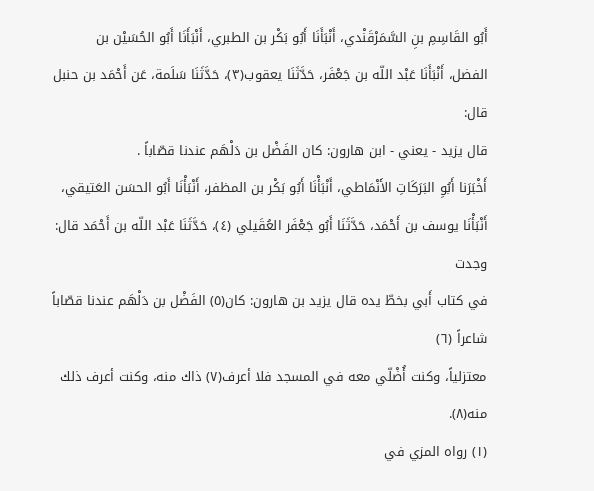أَبُو القَاسِمِ بنِ السَّمَرْقَنْدي، أَنْبَأَنَا أَبُو بَكْر بن الطبري، أَنْبَأَنَا أَبُو الحُسَيْن بن
الفضل، أَنْبَأَنَا عَبْد اللّه بن جَعْفَر، حَدَّثَنَا يعقوب(٣)، حَدَّثَنَا سَلَمة، عَن أَحْمَد بن حنبل قال:
قال يزيد - يعني - ابن هارون: كان الفَضْل بن دَلْهَم عندنا قصّاباً .
أَخْبَرَنا أَبُوِ البَرَكَاتِ الأَنْمَاطي، أَنْبَأْنَا أَبُو بَكْر بن المظفر، أَنْبَأْنَا أَبُو الحسَن العَتيقي،
أَنْبَأْنَا يوسف بن أَحْمَد، حَدَّثَنَا أَبُو جَعْفَر العُقَيلي (٤)، حَدَّثَنَا عَبْد اللّه بن أَحْمَد قال: وجدت
في كتاب أَبي بخطّ يده قال يزيد بن هارون: كان(٥) الفَضْل بن دَلْهَم عندنا قصّاباً شاعراً (٦)
معتزلياً، وكنت أُضْلّي معه في المسجد فلا أعرف(٧) ذاك منه، وكنت أعرف ذلك منه(٨).
(١) رواه المزي في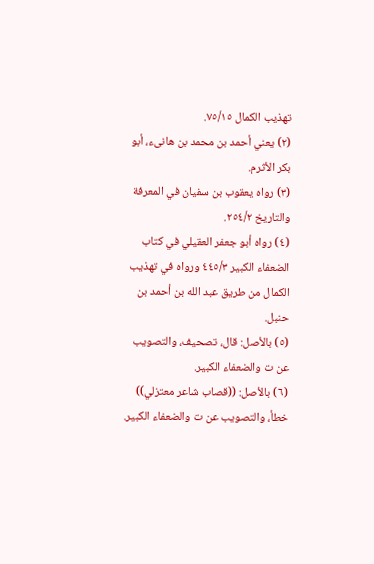تهذيب الكمال ٧٥/١٥.
(٢) يعني أحمد بن محمد بن هانىء، أبو بكر الأثرم.
(٣) رواه يعقوب بن سفيان في المعرفة والتاريخ ٢٥٤/٢.
(٤) رواه أبو جعفر العقيلي في كتاب الضعفاء الكبير ٤٤٥/٣ ورواه في تهذيب الكمال من طريق عبد الله بن أحمد بن حنبل.
(٥) بالأصل: قال، تصحيف، والتصويب عن ت والضعفاء الكبير.
(٦) بالأصل: ((قصاب شاعر معتزلي)) خطأ، والتصويب عن ت والضعفاء الكبير.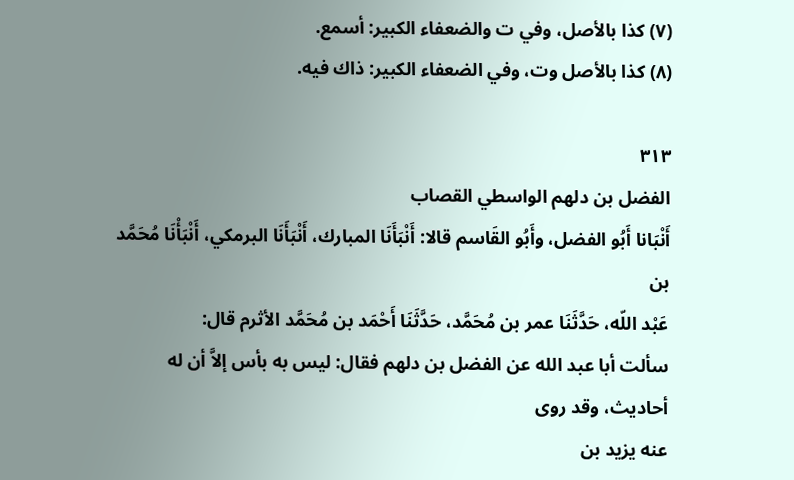(٧) كذا بالأصل، وفي ت والضعفاء الكبير: أسمع.
(٨) كذا بالأصل وت، وفي الضعفاء الكبير: ذاك فيه.

٣١٣
الفضل بن دلهم الواسطي القصاب
أَنْبَانا أَبُو الفضل، وأَبُو القَاسم قالا: أَنْبَأَنَا المبارك، أَنْبَأَنَا البرمكي، أَنْبَأْنَا مُحَمَّد بن
عَبْد اللّه، حَدَّثَنَا عمر بن مُحَمَّد، حَدَّثَنَا أَحْمَد بن مُحَمَّد الأثرم قال:
سألت أبا عبد الله عن الفضل بن دلهم فقال: ليس به بأس إلاَّ أن له أحاديث، وقد روى
عنه يزيد بن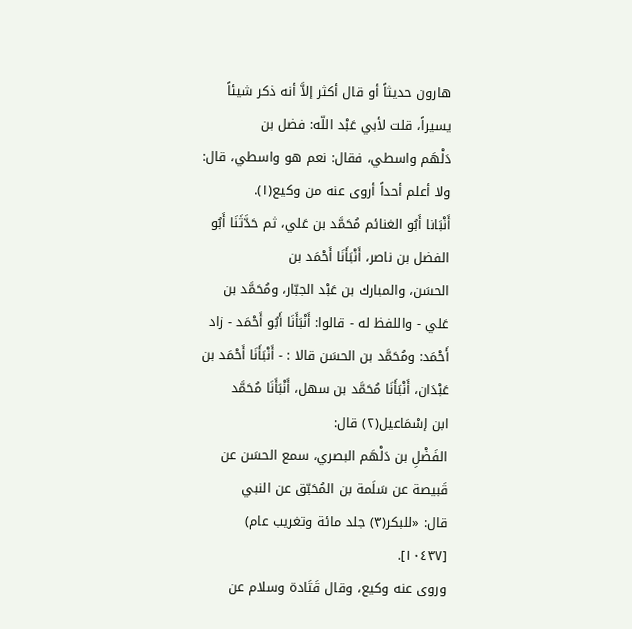هارون حديثاً أو قال أكثر إلاَّ أنه ذكر شيئاً يسيراً، قلت لأبي عَبْد اللّه: فضل بن
دَلْهَم واسطي، فقال: نعم هو واسطي، قال: ولا أعلم أحداً أروى عنه من وكيع(١).
أَنْبَانا أَبُو الغنائم مُحَمَّد بن عَلي، ثم حَدَّثَنَا أَبُو الفضل بن ناصر، أَنْبَأَنَا أَحْمَد بن
الحسَن، والمبارك بن عَبْد الجبّار، ومُحَمَّد بن عَلي - واللفظ له - قالوا: أَنْبَأَنَا أَبُو أَحْمَد - زاد
أَحْمَد: ومُحَمَّد بن الحسَن قالا : - أَنْبَأَنَا أَحْمَد بن عَبْدَان، أَنْبَأَنَا مُحَمَّد بن سهل، أَنْبَأَنَا مُحَمَّد
ابن إسْمَاعيل(٢) قال:
الفَضْلِ بن دَلْهَم البصري، سمع الحسَن عن قَبيصة عن سَلَمة بن المُحَبّق عن النبي
قال: «للبكر(٣) جلد مائة وتغريب عام) [١٠٤٣٧].
وروى عنه وكيع، وقال قَتَادة وسلام عن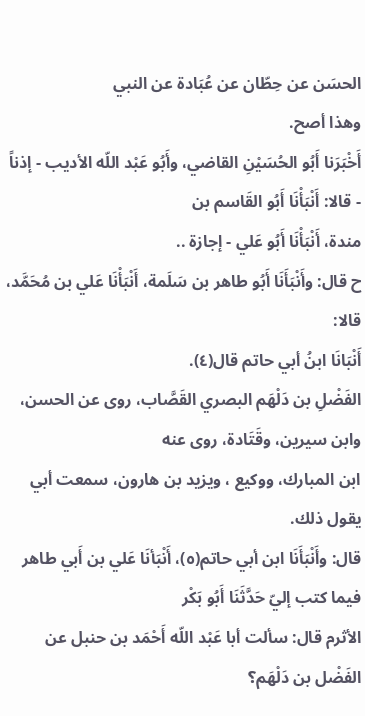الحسَن عن حِطّان عن عُبَادة عن النبي
وهذا أصح.
أَخْبَرَنا أَبُو الحُسَيْنِ القاضي، وأَبُو عَبْد اللّه الأديب - إذناً - قالا: أَنْبَأْنَا أَبُو القَاسم بن
مندة، أَنْبَأْنَا أَبُو عَلي - إجازة ..
ح قال: وأَنْبَأَنَا أَبُو طاهر بن سَلَمة، أَنْبَأْنَا عَلي بن مُحَمَّد، قالا:
أَنْبَانَا ابنُ أبي حاتم قال(٤).
الفَضْلِ بن دَلْهَم البصري القَصَّاب، روى عن الحسن، وابن سيرين، وقَتَادة، روى عنه
ابن المبارك، ووکیع ، ویزید بن هارون، سمعت أبي يقول ذلك.
قال: وأَنْبَأَنَا ابن أبي حاتم(٥)، أَنْبَأنَا عَلي بن أَبي طاهر فيما كتب إليّ حَدَّثَنَا أَبُو بَكْر
الأثرم قال: سألت أبا عَبْد اللّه أَحْمَد بن حنبل عن الفَضْل بن دَلْهَم؟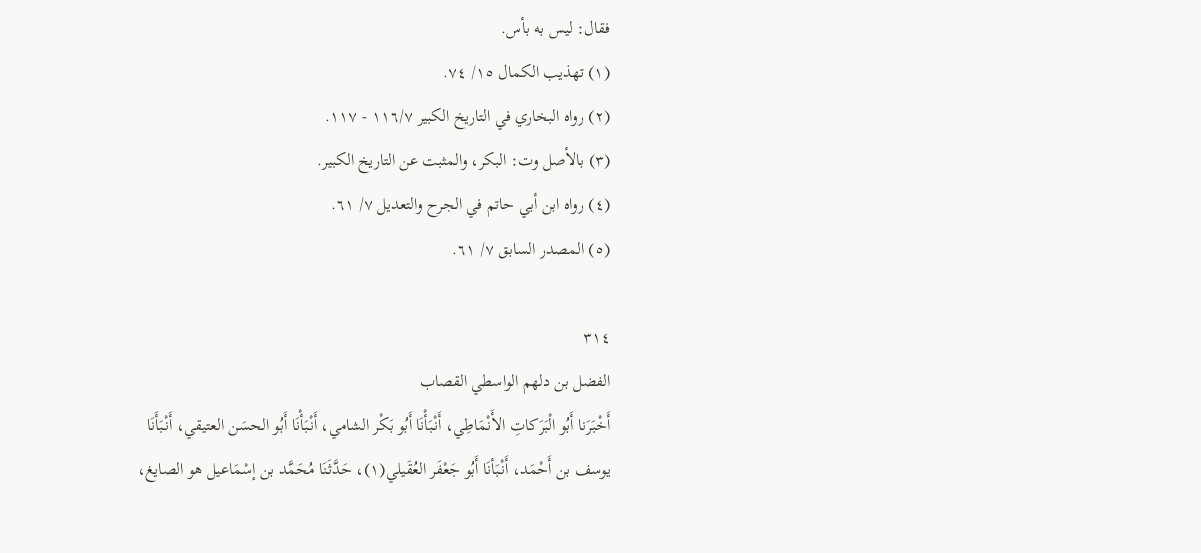فقال: ليس به بأس.
(١) تهذيب الكمال ١٥/ ٧٤.
(٢) رواه البخاري في التاريخ الكبير ١١٦/٧ - ١١٧.
(٣) بالأصل وت: البكر، والمثبت عن التاريخ الكبير.
(٤) رواه ابن أبي حاتم في الجرح والتعديل ٧/ ٦١.
(٥) المصدر السابق ٧/ ٦١.

٣١٤
الفضل بن دلهم الواسطي القصاب
أَخْبَرَنا أَبُو الْبَرَكاتِ الأَنْمَاطِي، أَنْبَأْنَا أَبُو بَكْر الشامي، أَنْبَأْنَا أَبُو الحسَن العتيقي، أَنْبَأَنَا
يوسف بن أَحْمَد، أَنْبَأنَا أَبُو جَعْفَر العُقَيلي(١)، حَدَّثَنَا مُحَمَّد بن إسْمَاعيل هو الصايغ،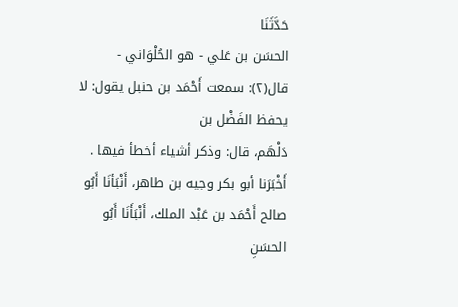حَدَّثَنَا
الحسَن بن عَلي - هو الحُلْوَاني - قال(٢): سمعت أَحْمَد بن حنبل يقول: لا يحفظ الفَضْل بن
دَلْهَم، قال: وذكر أشياء أخطأ فيها .
أَخْبَرَنا أبو بكر وجيه بن طاهر، أَنْبَأنَا أَبُو صالح أَحْمَد بن عَبْد الملك، أَنْبَأَنَا أَبُو الحسَنِ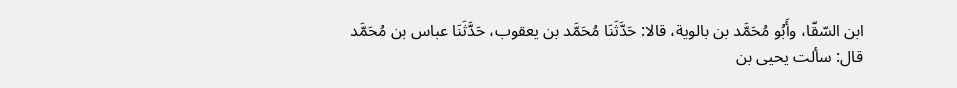ابن السّقّا، وأَبُو مُحَمَّد بن بالوية، قالا: حَدَّثَنَا مُحَمَّد بن يعقوب، حَدَّثَنَا عباس بن مُحَمَّد
قال: سألت يحيى بن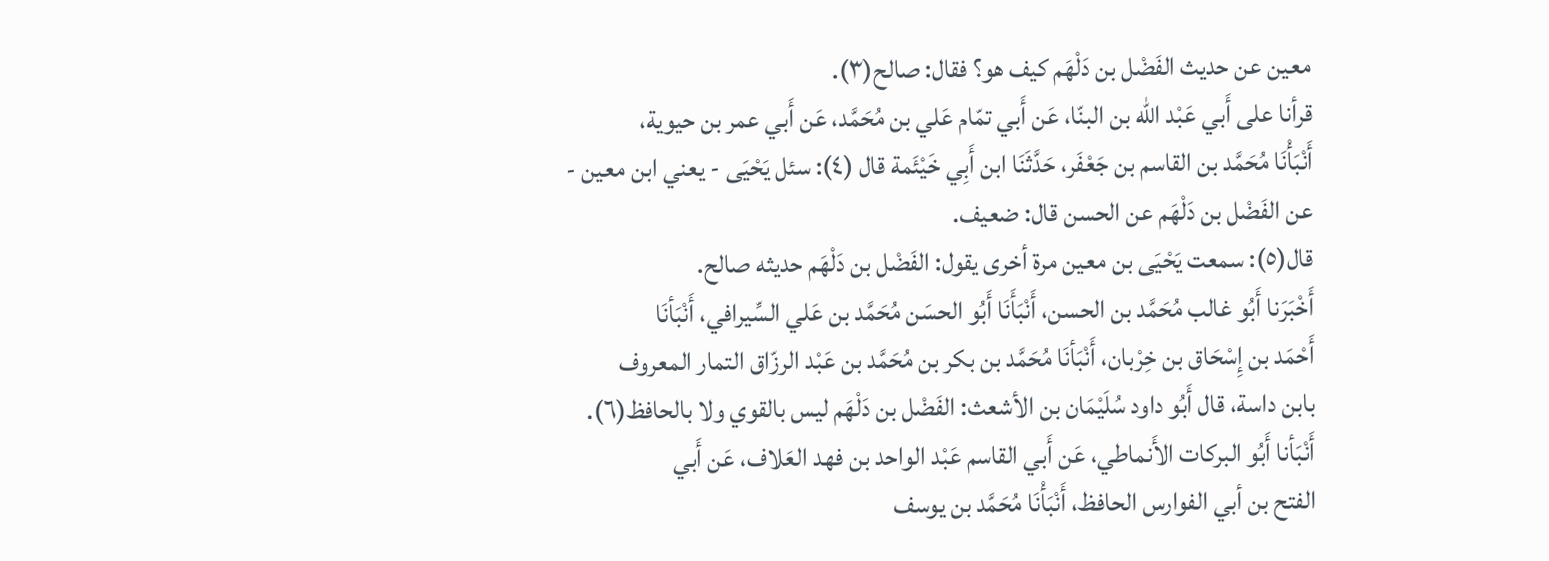معين عن حديث الفَضْل بن دَلْهَم كيف هو؟ فقال: صالح(٣).
قرأنا على أَبي عَبْد اللّه بن البنّا، عَن أَبي تمّام عَلي بن مُحَمَّد، عَن أَبي عمر بن حيوية،
أَنْبَأْنَا مُحَمَّد بن القاسم بن جَعْفَر، حَدَّثَنَا ابن أَبِي خَيْئَمة قال (٤): سئل يَحْيَى - يعني ابن معين -
عن الفَضْل بن دَلْهَم عن الحسن قال: ضعيف.
قال(٥): سمعت يَحْيَى بن معين مرة أخرى يقول: الفَضْل بن دَلْهَم حديثه صالح.
أَخْبَرَنا أَبُو غالب مُحَمَّد بن الحسن، أَنْبَأَنَا أَبُو الحسَن مُحَمَّد بن عَلي السِّيرافي، أَنْبَأنَا
أَحْمَد بن إِسْحَاق بن خِرْبان، أَنْبَأنَا مُحَمَّد بن بكر بن مُحَمَّد بن عَبْد الرزّاق التمار المعروف
بابن داسة، قال أَبُو داود سُلَيْمَان بن الأشعث: الفَضْل بن دَلْهَم ليس بالقوي ولا بالحافظ(٦).
أَنْبَأنا أَبُو البركات الأَنماطي، عَن أَبي القاسم عَبْد الواحد بن فهد العَلاف، عَن أَبي
الفتح بن أبي الفوارس الحافظ، أَنْبَأْنَا مُحَمَّد بن يوسف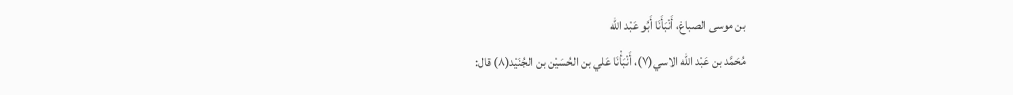بن موسى الصباغ، أَنْبَأَنَا أَبُو عَبْد اللّه
مُحَمَّد بن عَبْد اللّه الاسي(٧)، أَنْبَأْنَا عَلي بن الحُسَيْن بن الجُنَيْد(٨) قال: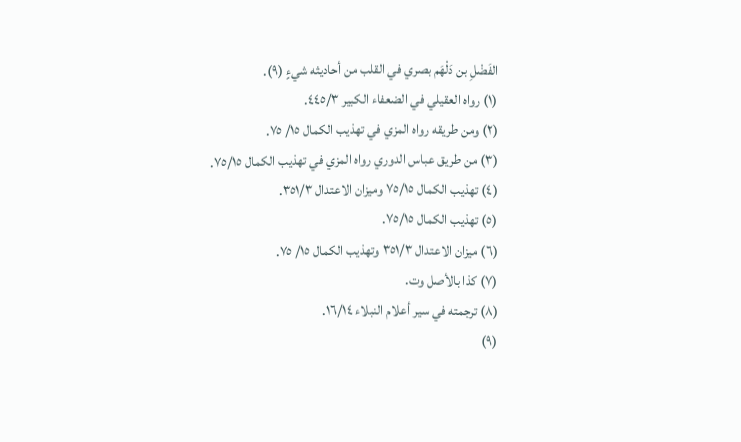الفَضْلِ بن دَلْهَم بصري في القلب من أحاديثه شيءٍ (٩).
(١) رواه العقيلي في الضعفاء الكبير ٤٤٥/٣.
(٢) ومن طريقه رواه المزي في تهذيب الكمال ١٥/ ٧٥.
(٣) من طريق عباس الدوري رواه المزي في تهذيب الكمال ٧٥/١٥.
(٤) تهذيب الكمال ٧٥/١٥ وميزان الاعتدال ٣٥١/٣.
(٥) تهذيب الكمال ٧٥/١٥.
(٦) ميزان الاعتدال ٣٥١/٣ وتهذيب الكمال ١٥/ ٧٥.
(٧) كذا بالأصل وت.
(٨) ترجمته في سير أعلام النبلاء ١٦/١٤.
(٩)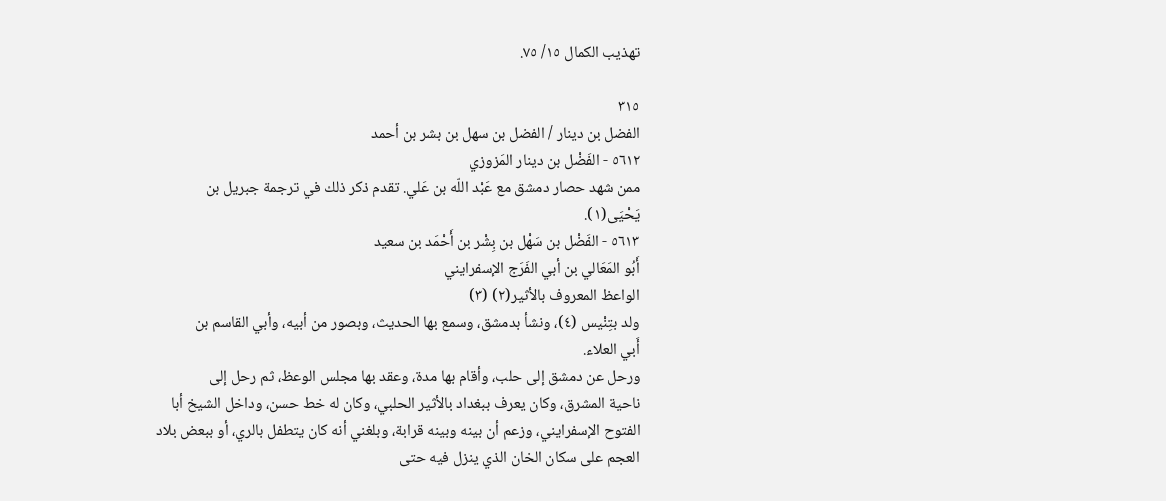تهذيب الكمال ١٥/ ٧٥.

٣١٥
الفضل بن دينار / الفضل بن سهل بن بشر بن أحمد
٥٦١٢ - الفَضْل بن دينار المَزوزي
ممن شهد حصار دمشق مع عَبْد اللّه بن عَلي. تقدم ذكر ذلك في ترجمة جبريل بن
يَحْیَى(١).
٥٦١٣ - الفَضْل بن سَهْل بن بِشْر بن أَحْمَد بن سعيد
أَبُو المَعَالي بن أبي الفَرَج الإسفرايني
الواعظ المعروف بالأثير(٢) (٣)
ولد بتِنْيس (٤)، ونشأ بدمشق، وسمع بها الحديث، وبصور من أبيه، وأبي القاسم بن
أَبي العلاء.
ورحل عن دمشق إلى حلب، وأقام بها مدة، وعقد بها مجلس الوعظ، ثم رحل إلى
ناحية المشرق، وكان يعرف ببغداد بالأثير الحلبي، وكان له خط حسن، وداخل الشيخ أبا
الفتوح الإسفرايني، وزعم أن بينه وبينه قرابة، وبلغني أنه كان يتطفل بالري، أو ببعض بلاد
العجم على سكان الخان الذي ينزل فيه حتى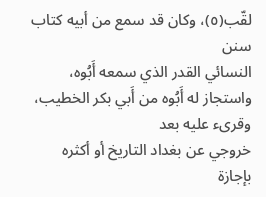لقّب(٥)، وكان قد سمع من أبيه كتاب سنن
النسائي القدر الذي سمعه أَبُوه، واستجاز له أَبُوه من أَبي بكر الخطيب، وقرىء عليه بعد
خروجي عن بغداد التاريخ أو أكثره بإجازة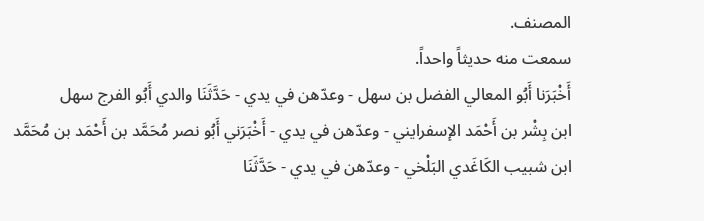المصنف.
سمعت منه حديثاً واحداً.
أَخْبَرَنا أَبُو المعالي الفضل بن سهل - وعدّهن في يدي - حَدَّثَنَا والدي أَبُو الفرج سهل
ابن بِشْر بن أَحْمَد الإسفرايني - وعدّهن في يدي - أَخْبَرَني أَبُو نصر مُحَمَّد بن أَحْمَد بن مُحَمَّد
ابن شبيب الكَاغَدي البَلْخي - وعدّهن في يدي - حَدَّثَنَا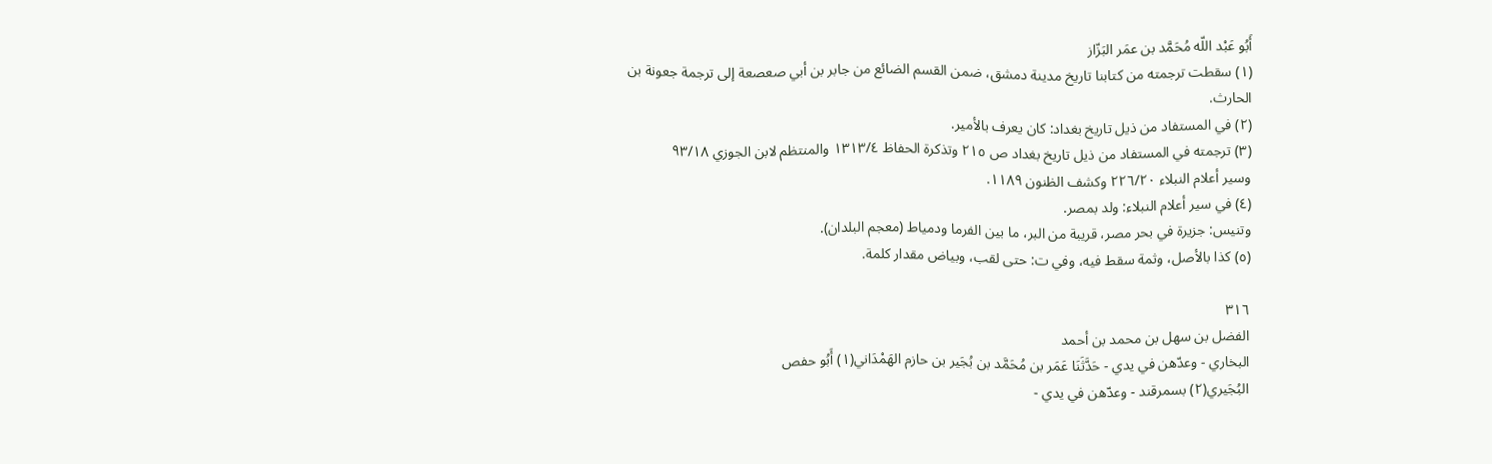أَبُو عَبْد اللّه مُحَمَّد بن عمَر البَزّاز
(١) سقطت ترجمته من كتابنا تاريخ مدينة دمشق، ضمن القسم الضائع من جابر بن أبي صعصعة إلى ترجمة جعونة بن
الحارث.
(٢) في المستفاد من ذيل تاريخ بغداد: كان يعرف بالأمير.
(٣) ترجمته في المستفاد من ذيل تاريخ بغداد ص ٢١٥ وتذكرة الحفاظ ١٣١٣/٤ والمنتظم لابن الجوزي ٩٣/١٨
وسير أعلام النبلاء ٢٢٦/٢٠ وكشف الظنون ١١٨٩.
(٤) في سير أعلام النبلاء: ولد بمصر.
وتنيس: جزيرة في بحر مصر، قريبة من البر، ما بين الفرما ودمياط (معجم البلدان).
(٥) كذا بالأصل، وثمة سقط فيه، وفي ت: حتى لقب، وبياض مقدار كلمة.

٣١٦
الفضل بن سهل بن محمد بن أحمد
البخاري - وعدّهن في يدي - حَدَّثَنَا عَمَر بن مُحَمَّد بن بُجَير بن حازم الهَمْدَاني(١) أَبُو حفص
البُجَيري(٢) بسمرقند - وعدّهن في يدي -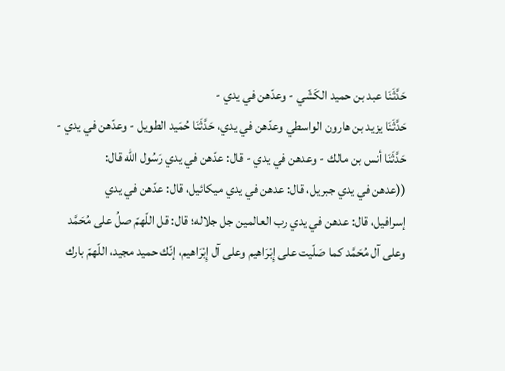حَدَّثَنَا عبد بن حميد الكَشّي - وعدّهن في يدي -
حَدَّثَنَا يزيد بن هارون الواسطي وعدّهن في يدي، حَدَّثَنَا حُمَيد الطويل - وعدّهن في يدي -
حَدَّثَنَا أنس بن مالك - وعدهن في يدي - قال: عدّهن في يدي رَسُول الله قال:
((عدهن في يدي جبريل، قال: عدهن في يدي ميكائيل، قال: عدّهن في يدي
إسرافيل، قال: عدهن في يدي رب العالمين جل جلاله؛ قال: قل اللّهمّ صلُ على مُحَمَّد
وعلى آل مُحَمَّد كما صَلّيت على إِبْرَاهيم وعلى آل إِبْرَاهيم، إنّك حميد مجيد، اللّهمّ بارك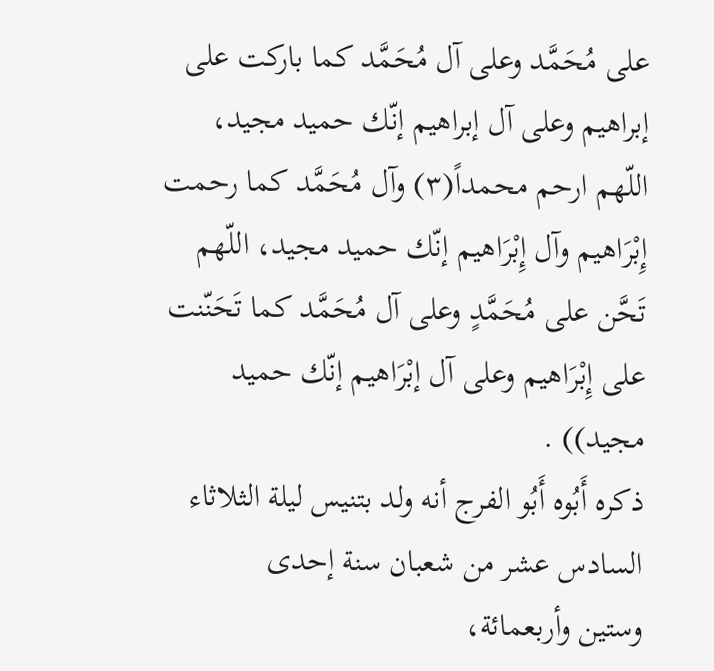على مُحَمَّد وعلى آل مُحَمَّد كما باركت على إبراهيم وعلى آل إبراهيم إنّك حميد مجيد،
اللّهم ارحم محمداً(٣) وآل مُحَمَّد كما رحمت إِبْرَاهيم وآل إِبْرَاهيم إنّك حميد مجيد، اللّهم
تَحَّن على مُحَمَّدٍ وعلى آل مُحَمَّد كما تَحَنّنت على إِبْرَاهيم وعلى آل إبْرَاهيم إنّك حميد
مجید)) .
ذكره أَبُوه أَبُو الفرج أنه ولد بتنيس ليلة الثلاثاء السادس عشر من شعبان سنة إحدى
وستين وأربعمائة،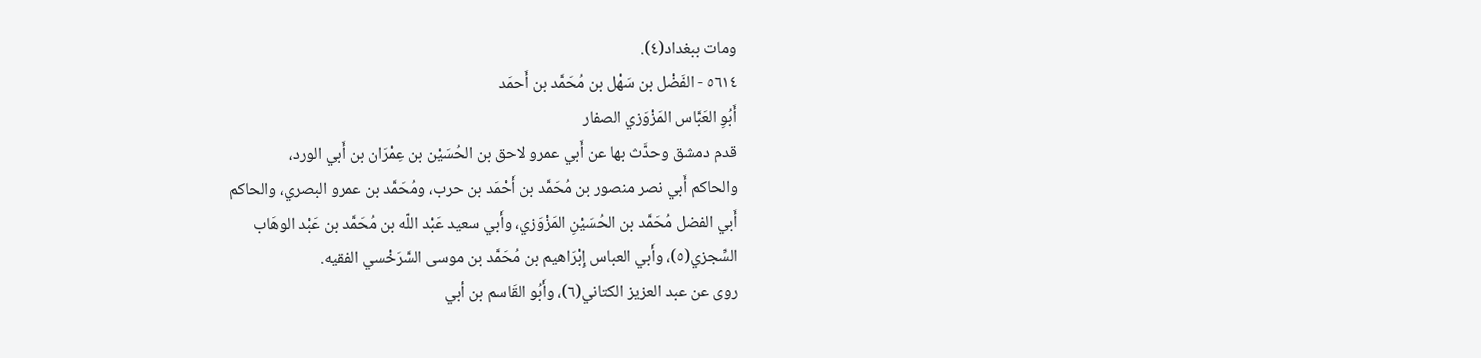ومات ببغداد(٤).
٥٦١٤ - الفَضْل بن سَهْل بن مُحَمَّد بن أَحمَد
أَبُوِ العَبَّاس المَزْوَزي الصفار
قدم دمشق وحدَّث بها عن أَبي عمرو لاحق بن الحُسَيْن بن عِمْرَان بن أَبي الورد،
والحاكم أَبي نصر منصور بن مُحَمَّد بن أَحْمَد بن حرب، ومُحَمَّد بن عمرو البصري، والحاكم
أَبي الفضل مُحَمَّد بن الحُسَيْنِ المَزْوَزي، وأَبي سعيد عَبْد اللّه بن مُحَمَّد بن عَبْد الوهَاب
السِّجزي(٥)، وأَبي العباس إِبْرَاهيم بن مُحَمَّد بن موسى السَّرَخْسي الفقيه.
روى عن عبد العزيز الكتاني(٦)، وأَبُو القَاسم بن أبي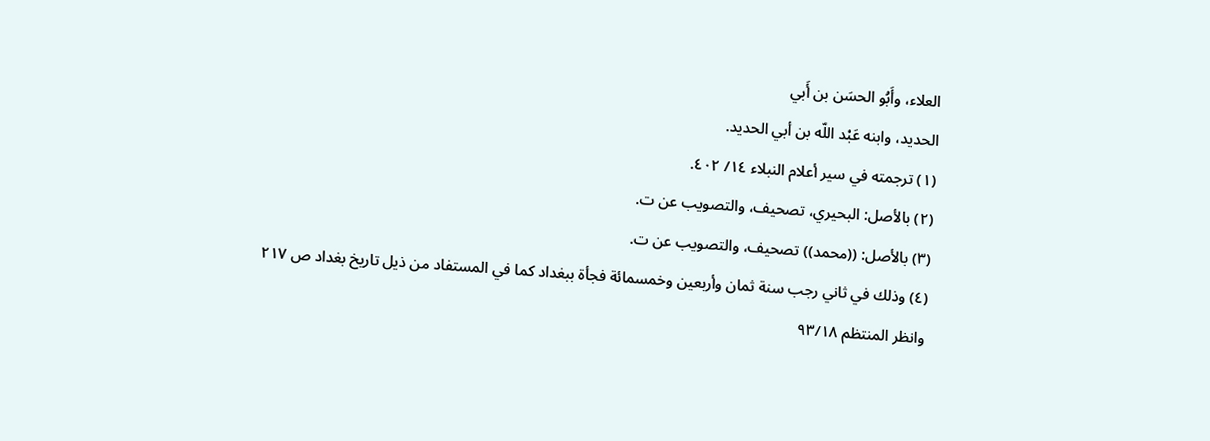العلاء، وأَبُو الحسَن بن أَبي
الحدید، وابنه عَبْد اللّه بن أبي الحدید.
(١) ترجمته في سير أعلام النبلاء ١٤/ ٤٠٢.
(٢) بالأصل: البحيري، تصحيف، والتصويب عن ت.
(٣) بالأصل: ((محمد)) تصحيف، والتصويب عن ت.
(٤) وذلك في ثاني رجب سنة ثمان وأربعين وخمسمائة فجأة ببغداد كما في المستفاد من ذيل تاريخ بغداد ص ٢١٧
وانظر المنتظم ٩٣/١٨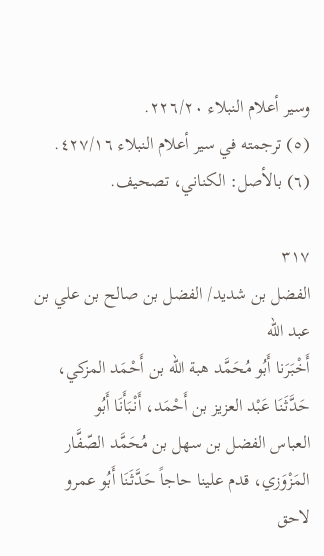وسير أعلام النبلاء ٢٢٦/٢٠.
(٥) ترجمته في سير أعلام النبلاء ٤٢٧/١٦.
(٦) بالأصل: الكناني، تصحيف.

٣١٧
الفضل بن شديد/ الفضل بن صالح بن علي بن عبد اللّه
أَخْبَرَنا أَبُو مُحَمَّد هبة اللّه بن أَحْمَد المزكي، حَدَّثَنَا عَبْد العزيز بن أَحْمَد، أَنْبَأَنَا أَبُو
العباس الفضل بن سهل بن مُحَمَّد الصّفَّار المَزْوَزي، قدم علينا حاجاً حَدَّثَنَا أَبُو عمرو لاحق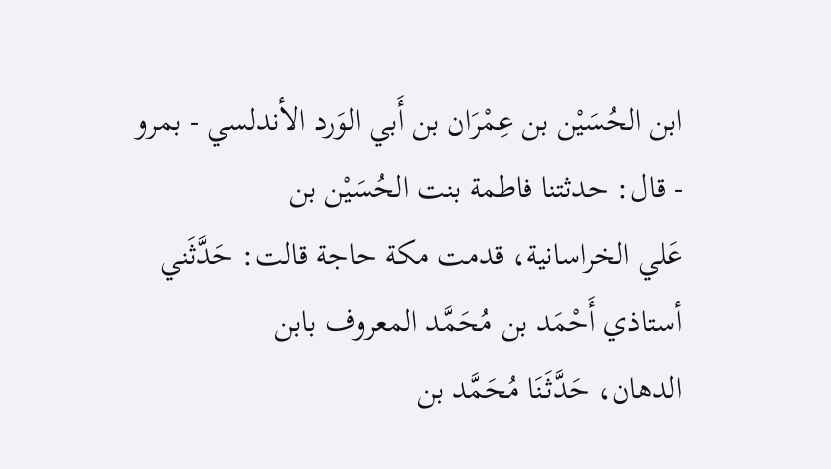ابن الحُسَيْن بن عِمْرَان بن أَبي الوَرد الأندلسي - بمرو - قال: حدثتنا فاطمة بنت الحُسَيْن بن
عَلي الخراسانية، قدمت مكة حاجة قالت: حَدَّثَني أستاذي أَحْمَد بن مُحَمَّد المعروف بابن
الدهان، حَدَّثَنَا مُحَمَّد بن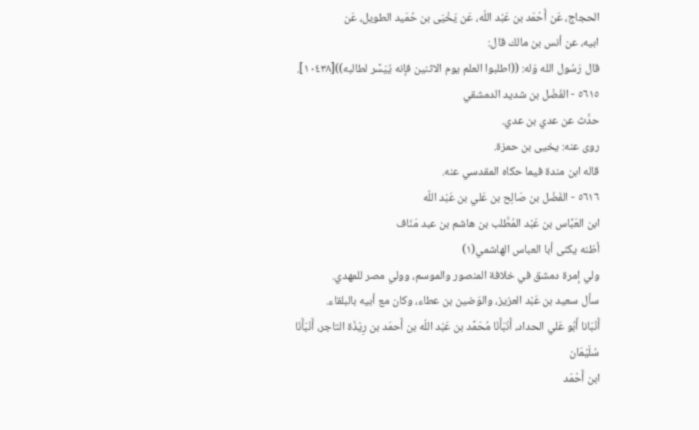الحجاج، عَن أَحْمَد بن عَبْد اللّه، عَن يَخْيَى بن حُمَيد الطويل، عَن
ابیه، عن أنس بن مالك قال:
قال رَسُول الله وَله: ((اطلبوا العلم يوم الاثنين فإنه يُيَسَّر لطالبه))[١٠٤٣٨].
٥٦١٥ - الفَضْل بن شديد الدمشقي
حدَّث عن عدي بن عدي.
روى عنه: یخیی بن حمزة.
قاله ابن مندة فیما حكاه المقدسي عنه.
٥٦١٦ - الفَضْل بن صَالِح بن عَلي بن عَبْد اللّه
ابن العَبَّاس بن عَبْد المُطَّلب بن هاشم بن عبد مَنَاف
أظنه يكنى أبا العباس الهاشمي(١)
ولي إمرة دمشق في خلافة المنصور والموسم، وولي مصر للمهدي.
سأل سعيد بن عَبْد العزيز، والوَضين بن عطاء، وكان مع أبيه بالبلقاء.
أَنْبَانا أَبُو عَلي الحداد، أَنْبَأَنَا مُحَمَّد بن عَبْد اللّه بن أَحمَد بن رِيْذَة التاجر، أَنْبَأَنَا سُلَيْمَان
ابن أَحْمَد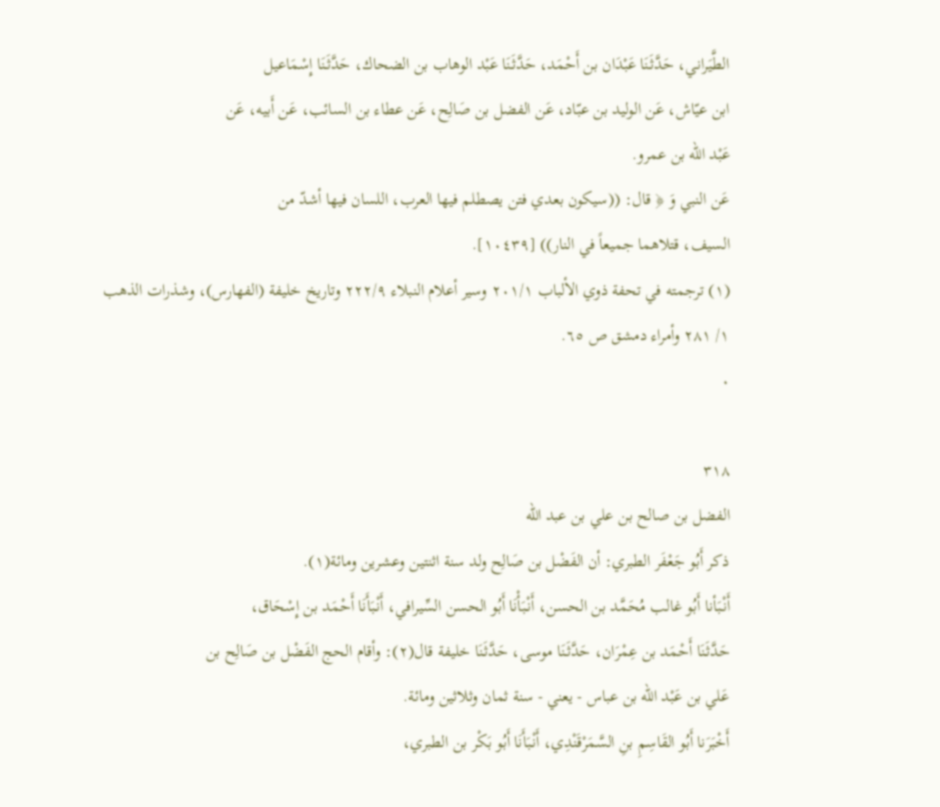الطَّيَراني، حَدَّثَنَا عَبْدَان بن أَحْمَد، حَدَّثَنَا عَبْد الوهاب بن الضحاك، حَدَّثَنَا إِسْمَاعيل
ابن عيّاش، عَن الوليد بن عبّاد، عَن الفضل بن صَالِح، عَن عطاء بن السائب، عَن أَبیه، عَن
عَبْد الله بن عمرو.
عَن النبي وَ ﴿ قال: ((سيكون بعدي فتن يصطلم فيها العرب، اللسان فيها أشدّ من
السيف، قتلاهما جميعاً في النار)) [١٠٤٣٩].
(١) ترجمته في تحفة ذوي الألباب ٢٠١/١ وسير أعلام النبلاء ٢٢٢/٩ وتاريخ خليفة (الفهارس)، وشذرات الذهب
١/ ٢٨١ وأمراء دمشق ص ٦٥.
٠

٣١٨
الفضل بن صالح بن علي بن عبد اللّه
ذكر أَبُو جَعْفَر الطبري: أن الفَضْل بن صَالِح ولد سنة اثنتين وعشرين ومائة(١).
أَنْبَأنا أَبُو غالب مُحَمَّد بن الحسن، أَنْبَأْنَا أَبُو الحسن السِّيرافي، أَنْبَأَنَا أَحْمَد بن إِسْحَاق،
حَدَّثَنَا أَحْمَد بن عِمْرَان، حَدَّثَنَا موسى، حَدَّثَنَا خليفة قال(٢): وأقام الحج الفَضْل بن صَالِح بن
عَلي بن عَبْد اللّه بن عباس - يعني - سنة ثمان وثلاثين ومائة.
أَخْبَرَنا أَبُو القَاسِمِ بنِ السَّمَرْقَنْدِي، أَنْبَأَنَا أَبُو بَكْر بن الطبري،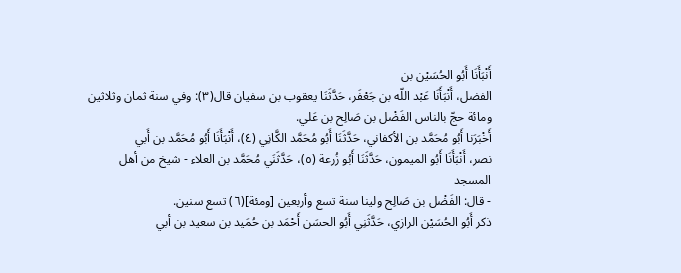أَنْبَأَنَا أَبُو الحُسَيْن بن
الفضل، أَنْبَأَنَا عَبْد اللّه بن جَعْفَر، حَدَّثَنَا يعقوب بن سفيان قال(٣): وفي سنة ثمان وثلاثين
ومائة حجّ بالناس الفَضْل بن صَالِح بن عَلي.
أَخْبَرَنا أَبُو مُحَمَّد بن الأكفاني، حَدَّثَنَا أَبُو مُحَمَّد الكَّانِي (٤)، أَنْبَأَنَا أَبُو مُحَمَّد بن أَبي
نصر، أَنْبَأَنَا أَبُو الميمون، حَدَّثَنَا أَبُو زُرعة (٥)، حَدَّثَنَي مُحَمَّد بن العلاء - شيخ من أهل المسجد
- قال: الفَضْل بن صَالِح ولينا سنة تسع وأربعين [ومئة](٦) تسع سنين.
ذكر أَبُو الحُسَيْن الرازي، حَدَّثَنِي أَبُو الحسَن أَحْمَد بن حُمَيد بن سعيد بن أبي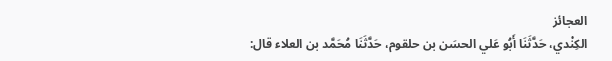العجائز
الكِنْدي، حَدَّثَنَا أَبُو عَلي الحسَن بن حلقوم، حَدَّثَنَا مُحَمَّد بن العلاء قال: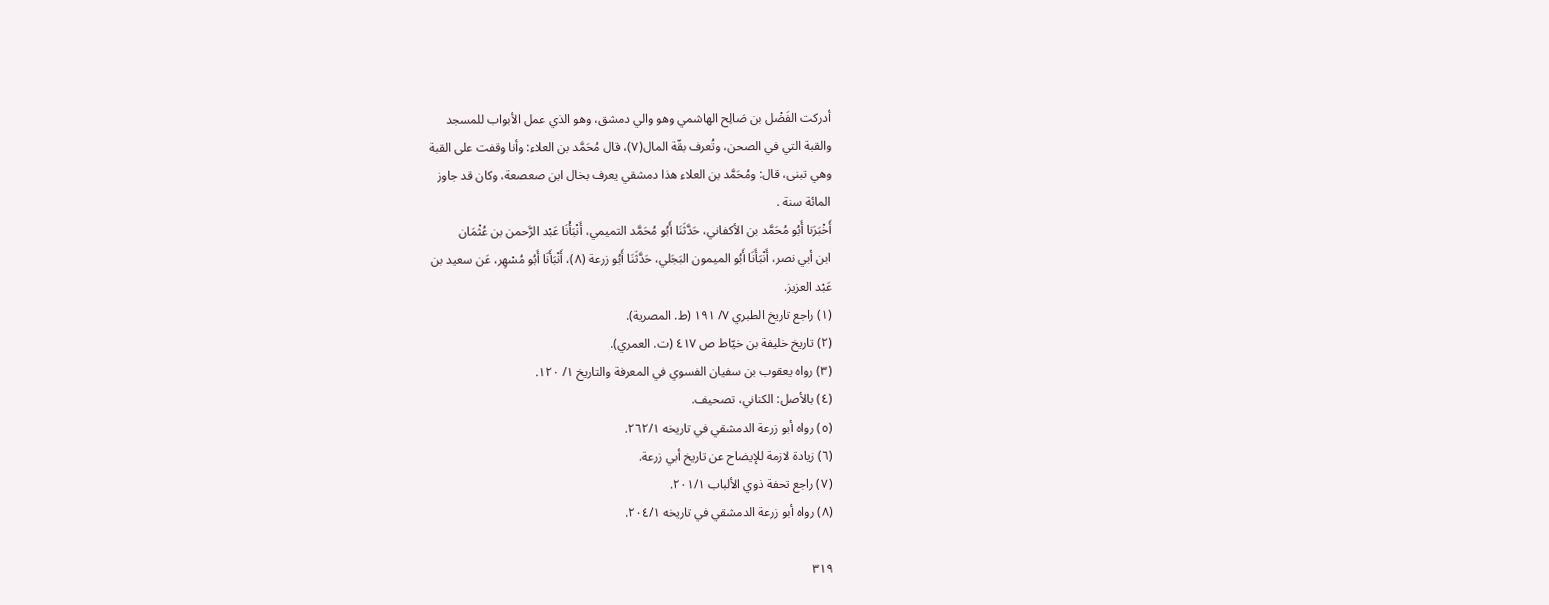أدركت الفَضْل بن صَالِح الهاشمي وهو والي دمشق، وهو الذي عمل الأبواب للمسجد
والقبة التي في الصحن، وتُعرف بقّة المال(٧)، قال مُحَمَّد بن العلاء: وأنا وقفت على القبة
وهي تبنى، قال: ومُحَمَّد بن العلاء هذا دمشقي يعرف بخال ابن صعصعة، وكان قد جاوز
المائة سنة .
أَخْبَرَنا أَبُو مُحَمَّد بن الأكفاني، حَدَّثَنَا أَبُو مُحَمَّد التميمي، أَنْبَأْنَا عَبْد الرَّحمن بن عُثْمَان
ابن أبي نصر، أَنْبَأَنَا أَبُو الميمون البَجَلي، حَدَّثَنَا أَبُو زرعة (٨)، أَنْبَأَنَا أَبُو مُسْهِر، عَن سعيد بن
عَبْد العزيز.
(١) راجع تاريخ الطبري ٧/ ١٩١ (ط. المصرية).
(٢) تاريخ خليفة بن خيّاط ص ٤١٧ (ت. العمري).
(٣) رواه يعقوب بن سفيان الفسوي في المعرفة والتاريخ ١/ ١٢٠.
(٤) بالأصل: الكناني، تصحيف.
(٥) رواه أبو زرعة الدمشقي في تاريخه ٢٦٢/١.
(٦) زيادة لازمة للإيضاح عن تاريخ أبي زرعة.
(٧) راجع تحفة ذوي الألباب ٢٠١/١.
(٨) رواه أبو زرعة الدمشقي في تاريخه ٢٠٤/١.

٣١٩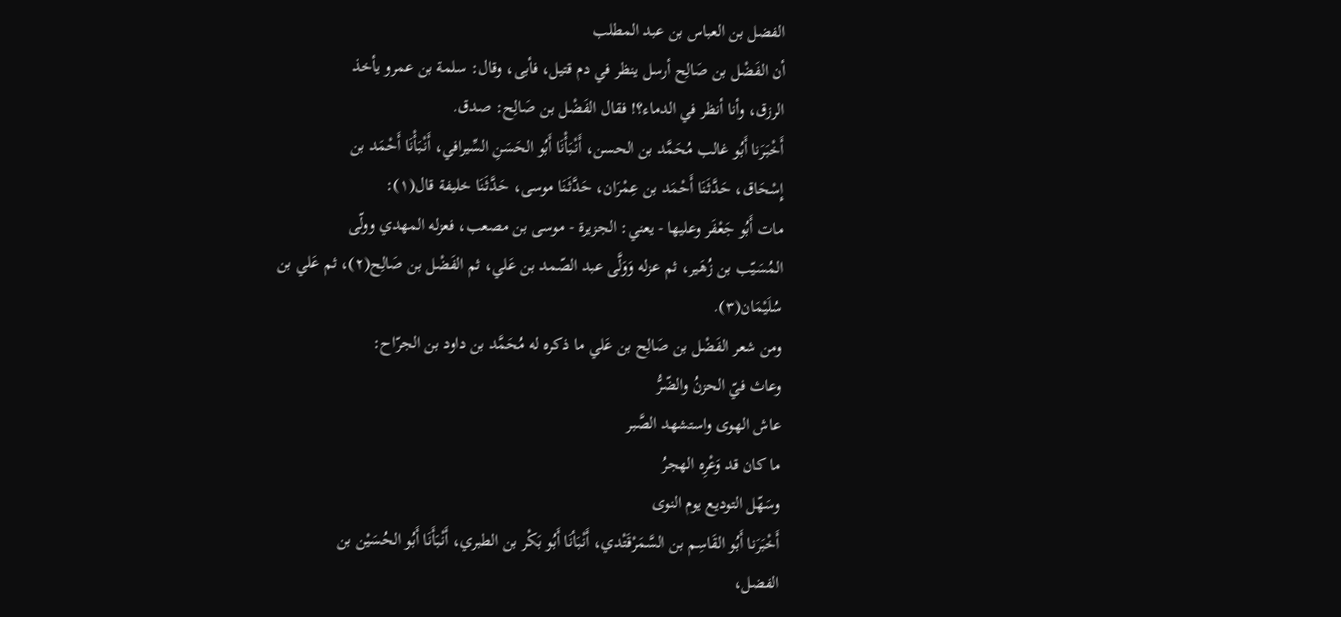الفضل بن العباس بن عبد المطلب
أن الفَضْل بن صَالِح أرسل ينظر في دم قتيل، فأبى، وقال: سلمة بن عمرو يأخذ
الرزق، وأنا أنظر في الدماء؟! فقال الفَضْل بن صَالِح: صدق.
أَخْبَرَنا أَبُو غالب مُحَمَّد بن الحسن، أَنْبَأْنَا أَبُو الحَسَنِ السِّيرافي، أَنْبَأْنَا أَحْمَد بن
إِسْحَاق، حَدَّثَنَا أَحْمَد بن عِمْرَان، حَدَّثَنَا موسى، حَدَّثَنَا خليفة قال(١):
مات أَبُو جَعْفَر وعليها - يعني: الجزيرة - موسى بن مصعب، فعزله المهدي وولّى
المُسَيّب بن زُهَير، ثم عزله وَوَلَّى عبد الصّمد بن عَلي، ثم الفَضْل بن صَالِح(٢)، ثم عَلي بن
سُلَيْمَان(٣).
ومن شعر الفَضْل بن صَالِح بن عَلي ما ذكره له مُحَمَّد بن داود بن الجرّاح:
وعاث فيّ الحزنُ والضّرُّ
عاش الهوى واستشهد الصَّبر
ما كان قد وَعْرِه الهجرُ
وسَهّل التوديع يوم النوى
أَخْبَرَنا أَبُو القَاسِم بن السَّمَرْقَتْدي، أَنْبَأنَا أَبُو بَكْر بن الطبري، أَنْبَأَنَا أَبُو الحُسَيْن بن
الفضل،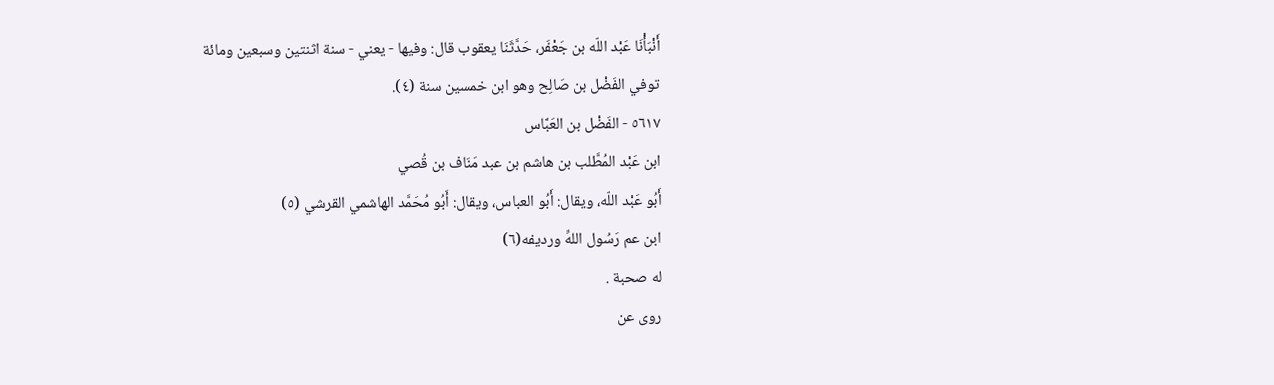أَنْبَأْنَا عَبْد اللّه بن جَعْفَر، حَدَّثَنَا يعقوب قال: وفيها - يعني - سنة اثنتين وسبعين ومائة
توفي الفَضْل بن صَالِح وهو ابن خمسين سنة (٤).
٥٦١٧ - الفَضْل بن العَبَّاس
ابن عَبْد المُطَّلب بن هاشم بن عبد مَنَاف بن قُصي
أَبُو عَبْد اللّه، ويقال: أَبُو العباس، ويقال: أَبُو مُحَمَّد الهاشمي القرشي (٥)
ابن عم رَسُول اللهِّ ورديفه(٦)
له صحبة .
روى عن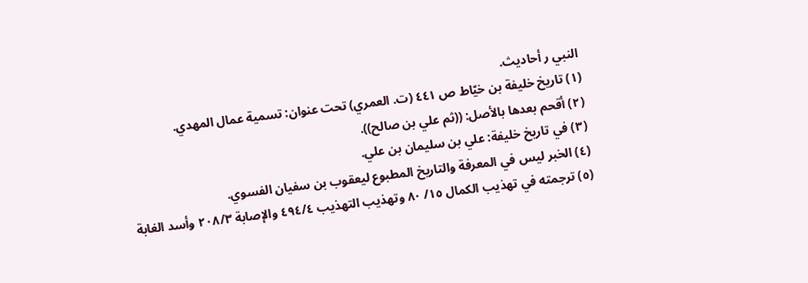النبي ر أحاديث.
(١) تاريخ خليفة بن خيّاط ص ٤٤١ (ت. العمري) تحت عنوان: تسمية عمال المهدي.
(٢) أقحم بعدها بالأصل: ((ثم علي بن صالح)).
(٣) في تاريخ خليفة: علي بن سليمان بن علي.
(٤) الخبر ليس في المعرفة والتاريخ المطبوع ليعقوب بن سفيان الفسوي.
(٥) ترجمته في تهذيب الكمال ١٥/ ٨٠ وتهذيب التهذيب ٤٩٤/٤ والإصابة ٢٠٨/٣ وأسد الغابة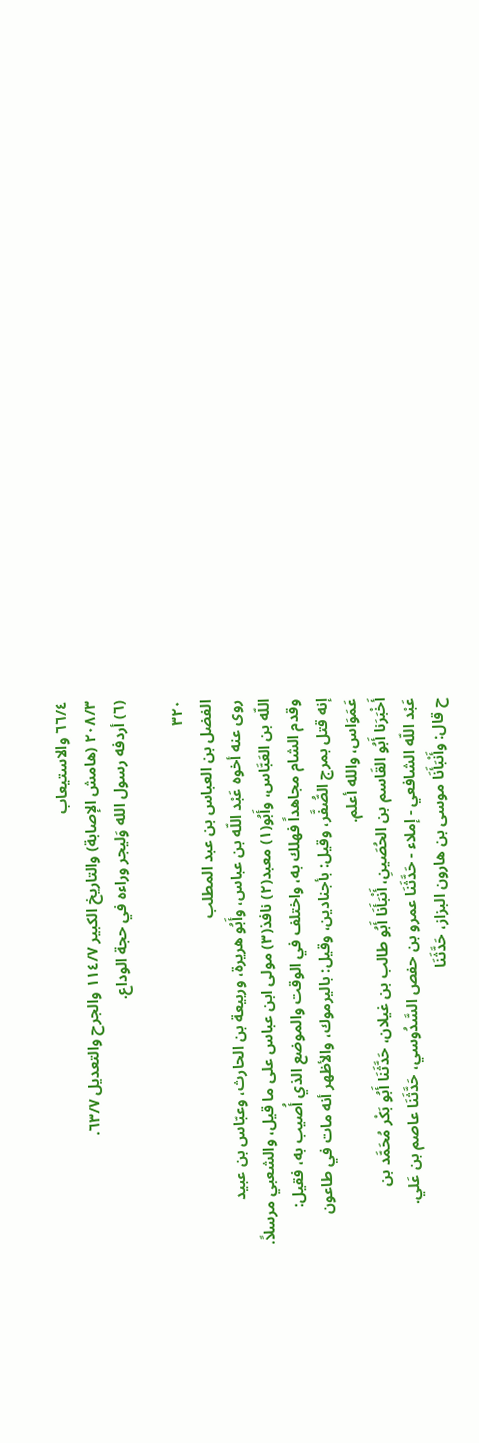٦٦/٤ والاستيعاب
٢٠٨/٣ (هامش الإصابة) والتاريخ الكبير ١١٤/٧ والجرح والتعديل ٦٣/٧.
(٦) أردفه رسول الله وَليجر وراءه في حجة الوداع.

٣٢٠
الفضل بن العباس بن عبد المطلب
روى عنه أخوه عَبْد اللّه بن عباس، وأَبُو هريرة، وربيعة بن الحارث، وعبّاس بن عبيد
اللّه بن العَبَّاس، وأَبُو(١) معبد(٢) نافذ(٣) مولى ابن عباس على ما قيل، والشعبي مرسلاً.
وقدم الشام مجاهداً فهلك به، واختلف في الوقت والموضع الذي أُصيب به، فقيل:
إنه قتل بمرج الصُّفَّر، وقيل: بأجنادين، وقيل: باليرموك، والأظهر أنه مات في طاعون
عَمَوَاس، والله أعلم.
أَخْبَرَنا أَبُو القَاسم بن الحُصَينِ، أَنْبَأَنَا أَبُو طالب بن غيلان، حَدَّثَنَا أَبُو بَكْر مُحَمَّد بن
عَبْد اللّه الشافعي - إملاء - حَدَّثَنَا عمرو بن حفص السَّدُوسي، حَدَّثَنَا عاصم بن عَلي.
ح قال: وأَنْبَأَنَا موسى بن هارون البزاز، حَدَّثَنَا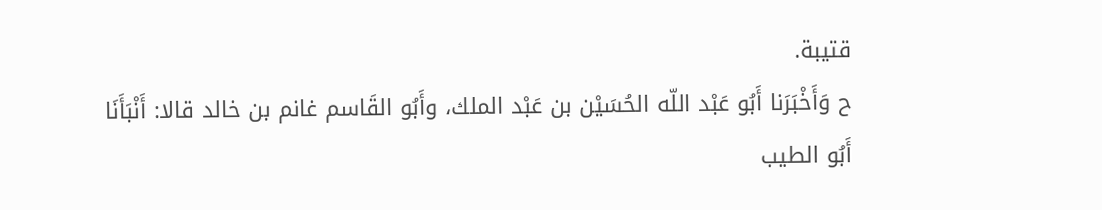قتيبة.
ح وَأَخْبَرَنا أَبُو عَبْد اللّه الحُسَيْن بن عَبْد الملك، وأَبُو القَاسم غانم بن خالد قالا: أَنْبَأَنَا
أَبُو الطيب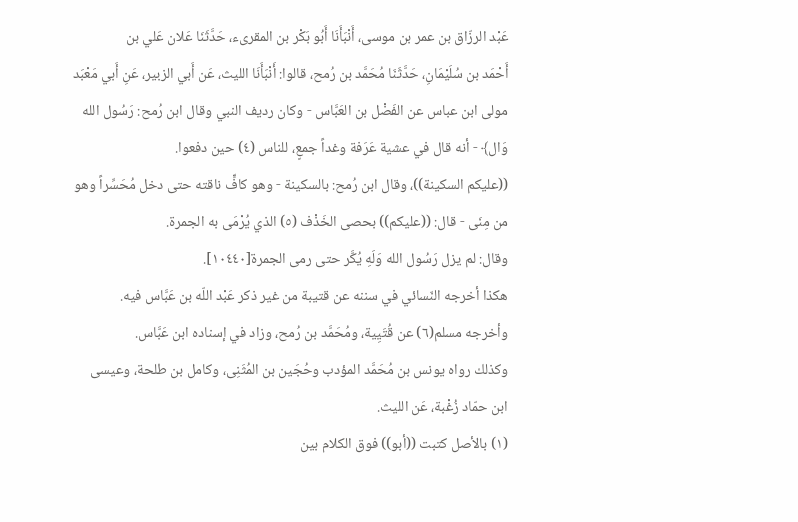عَبْد الرزّاق بن عمر بن موسى، أَنْبَأَنَا أَبُو بَكْر بن المقرىء، حَدَّثَنَا عَلان عَلي بن
أَحْمَد بن سُلَيْمَانِ، حَدَّثَنَا مُحَمَّد بن رُمح، قالوا: أَنْبَأَنَا الليث، عَن أَبي الزبير، عَنِ أَبي مَعْبَد
مولى ابن عباس عن الفَضْل بن العَبَّاس - وكان رديف النبي وقال ابن رُمح: رَسُول الله
وَال﴾ - أنه قال في عشية عَرَفة وغداً جمعٍ، للناس (٤) حين دفعوا.
((عليكم السكينة))، وقال ابن رُمح: بالسكينة - وهو كافٍّ ناقته حتى دخل مُحَسِّراً وهو
من مِنَى - قال: ((عليكم)) بحصى الخَذْف (٥) الذي يُرْمَى به الجمرة.
وقال: لم يزل رَسُول الله وَلَهِ يُكَّر حتى رمى الجمرة[١٠٤٤٠].
هكذا أخرجه النّسائي في سننه عن قتيبة من غير ذکر عَبْد اللّه بن عَبَّاس فيه.
وأخرجه مسلم(٦) عن قُتَيِية، ومُحَمَّد بن رُمح، وزاد في إسناده ابن عَبَّاس.
وكذلك رواه يونس بن مُحَمَّد المؤدب وحُجَين بن المُثَنِى، وكامل بن طلحة، وعيسى
ابن حمّاد زُغْبة، عَن الليث.
(١) بالأصل كتبت ((أبو)) فوق الكلام بين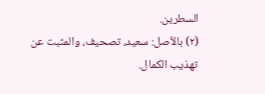السطرين.
(٢) بالأصل: سعيد، تصحيف، والمثبت عن تهذيب الكمال.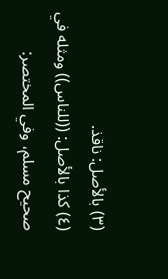(٣) بالأصل: ناقذ.
(٤) كذا بالأصل: ((للناس)) ومثله في صحيح مسلم، وفي المختصر: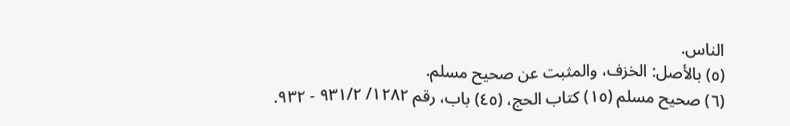الناس.
(٥) بالأصل: الخزف، والمثبت عن صحيح مسلم.
(٦) صحيح مسلم (١٥) كتاب الحج، (٤٥) باب، رقم ١٢٨٢/ ٩٣١/٢ - ٩٣٢.